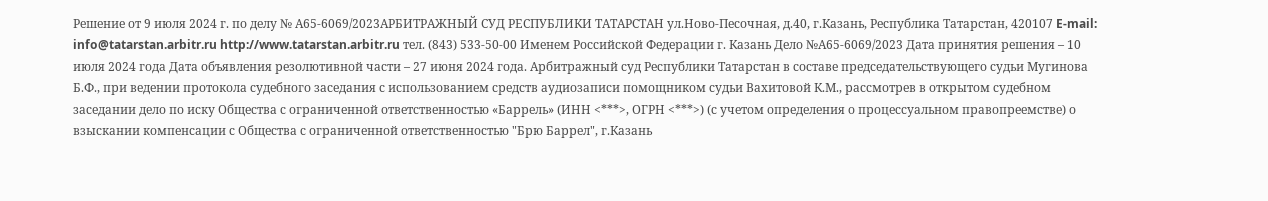Решение от 9 июля 2024 г. по делу № А65-6069/2023АРБИТРАЖНЫЙ СУД РЕСПУБЛИКИ ТАТАРСТАН ул.Ново-Песочная, д.40, г.Казань, Республика Татарстан, 420107 E-mail: info@tatarstan.arbitr.ru http://www.tatarstan.arbitr.ru тел. (843) 533-50-00 Именем Российской Федерации г. Казань Дело №А65-6069/2023 Дата принятия решения – 10 июля 2024 года Дата объявления резолютивной части – 27 июня 2024 года. Арбитражный суд Республики Татарстан в составе председательствующего судьи Мугинова Б.Ф., при ведении протокола судебного заседания с использованием средств аудиозаписи помощником судьи Вахитовой К.М., рассмотрев в открытом судебном заседании дело по иску Общества с ограниченной ответственностью «Баррель» (ИНН <***>, ОГРН <***>) (с учетом определения о процессуальном правопреемстве) о взыскании компенсации с Общества с ограниченной ответственностью "Брю Баррел", г.Казань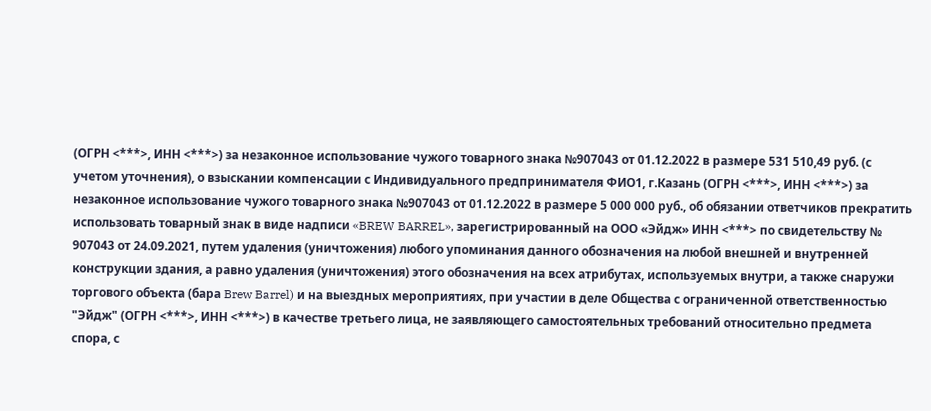(ОГРН <***>, ИНН <***>) за незаконное использование чужого товарного знака №907043 от 01.12.2022 в размере 531 510,49 руб. (с учетом уточнения), о взыскании компенсации с Индивидуального предпринимателя ФИО1, г.Казань (ОГРН <***>, ИНН <***>) за незаконное использование чужого товарного знака №907043 от 01.12.2022 в размере 5 000 000 руб., об обязании ответчиков прекратить использовать товарный знак в виде надписи «BREW BARREL», зарегистрированный на ООО «Эйдж» ИНН <***> по свидетельству № 907043 от 24.09.2021, путем удаления (уничтожения) любого упоминания данного обозначения на любой внешней и внутренней конструкции здания, а равно удаления (уничтожения) этого обозначения на всех атрибутах, используемых внутри, а также снаружи торгового объекта (бара Brew Barrel) и на выездных мероприятиях, при участии в деле Общества с ограниченной ответственностью "Эйдж" (ОГРН <***>, ИНН <***>) в качестве третьего лица, не заявляющего самостоятельных требований относительно предмета спора, с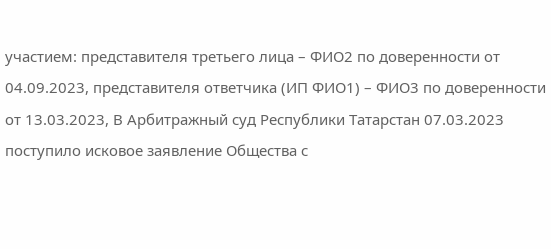участием: представителя третьего лица – ФИО2 по доверенности от 04.09.2023, представителя ответчика (ИП ФИО1) – ФИО3 по доверенности от 13.03.2023, В Арбитражный суд Республики Татарстан 07.03.2023 поступило исковое заявление Общества с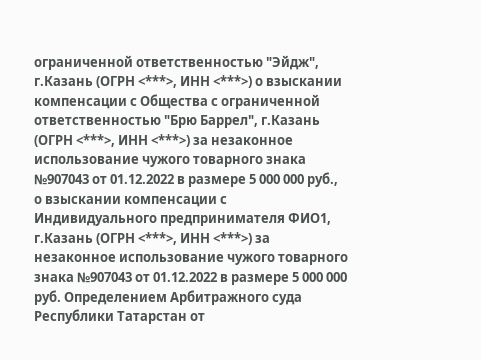ограниченной ответственностью "Эйдж", г.Казань (ОГРН <***>, ИНН <***>) о взыскании компенсации с Общества с ограниченной ответственностью "Брю Баррел", г.Казань (ОГРН <***>, ИНН <***>) за незаконное использование чужого товарного знака №907043 от 01.12.2022 в размере 5 000 000 руб., о взыскании компенсации с Индивидуального предпринимателя ФИО1, г.Казань (ОГРН <***>, ИНН <***>) за незаконное использование чужого товарного знака №907043 от 01.12.2022 в размере 5 000 000 руб. Определением Арбитражного суда Республики Татарстан от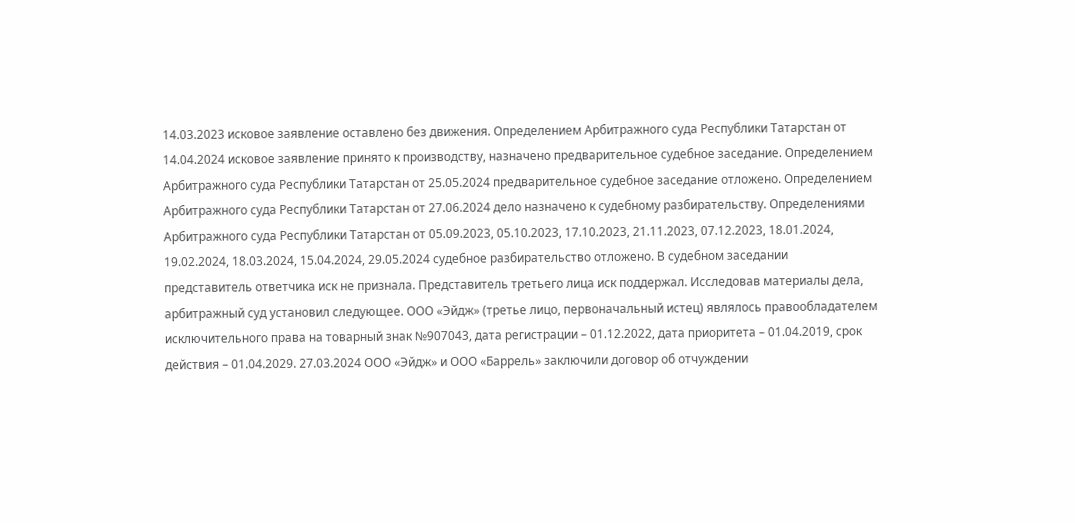14.03.2023 исковое заявление оставлено без движения. Определением Арбитражного суда Республики Татарстан от 14.04.2024 исковое заявление принято к производству, назначено предварительное судебное заседание. Определением Арбитражного суда Республики Татарстан от 25.05.2024 предварительное судебное заседание отложено. Определением Арбитражного суда Республики Татарстан от 27.06.2024 дело назначено к судебному разбирательству. Определениями Арбитражного суда Республики Татарстан от 05.09.2023, 05.10.2023, 17.10.2023, 21.11.2023, 07.12.2023, 18.01.2024, 19.02.2024, 18.03.2024, 15.04.2024, 29.05.2024 судебное разбирательство отложено. В судебном заседании представитель ответчика иск не признала. Представитель третьего лица иск поддержал. Исследовав материалы дела, арбитражный суд установил следующее. ООО «Эйдж» (третье лицо, первоначальный истец) являлось правообладателем исключительного права на товарный знак №907043, дата регистрации – 01.12.2022, дата приоритета – 01.04.2019, срок действия – 01.04.2029. 27.03.2024 ООО «Эйдж» и ООО «Баррель» заключили договор об отчуждении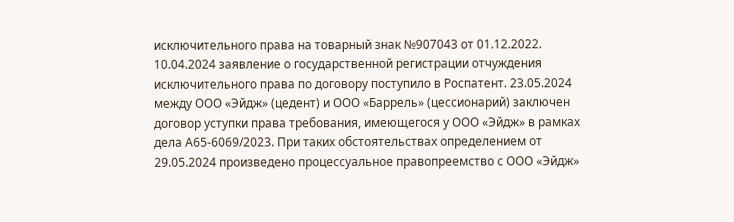исключительного права на товарный знак №907043 от 01.12.2022. 10.04.2024 заявление о государственной регистрации отчуждения исключительного права по договору поступило в Роспатент. 23.05.2024 между ООО «Эйдж» (цедент) и ООО «Баррель» (цессионарий) заключен договор уступки права требования, имеющегося у ООО «Эйдж» в рамках дела А65-6069/2023. При таких обстоятельствах определением от 29.05.2024 произведено процессуальное правопреемство с ООО «Эйдж»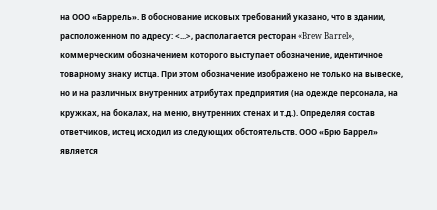на ООО «Баррель». В обоснование исковых требований указано, что в здании, расположенном по адресу: <...>, располагается ресторан «Brew Barrel», коммерческим обозначением которого выступает обозначение, идентичное товарному знаку истца. При этом обозначение изображено не только на вывеске, но и на различных внутренних атрибутах предприятия (на одежде персонала, на кружках, на бокалах, на меню, внутренних стенах и т.д.). Определяя состав ответчиков, истец исходил из следующих обстоятельств. ООО «Брю Баррел» является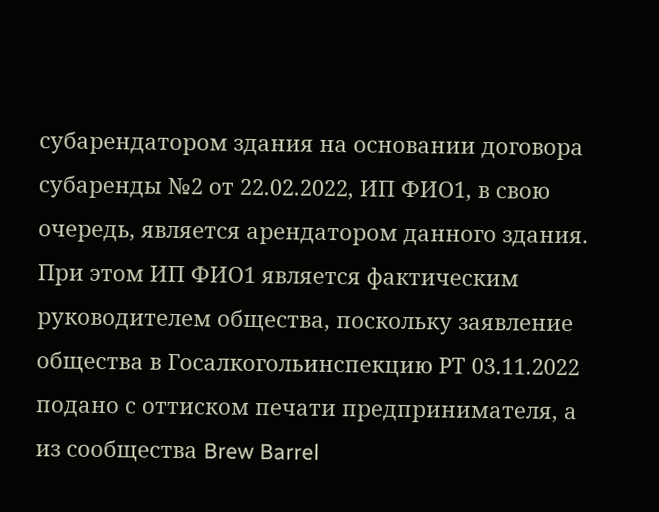субарендатором здания на основании договора субаренды №2 от 22.02.2022, ИП ФИО1, в свою очередь, является арендатором данного здания. При этом ИП ФИО1 является фактическим руководителем общества, поскольку заявление общества в Госалкогольинспекцию РТ 03.11.2022 подано с оттиском печати предпринимателя, а из сообщества Brew Barrel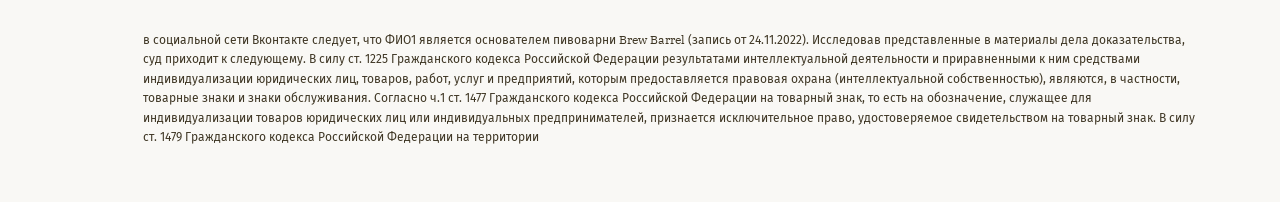в социальной сети Вконтакте следует, что ФИО1 является основателем пивоварни Brew Barrel (запись от 24.11.2022). Исследовав представленные в материалы дела доказательства, суд приходит к следующему. В силу ст. 1225 Гражданского кодекса Российской Федерации результатами интеллектуальной деятельности и приравненными к ним средствами индивидуализации юридических лиц, товаров, работ, услуг и предприятий, которым предоставляется правовая охрана (интеллектуальной собственностью), являются, в частности, товарные знаки и знаки обслуживания. Согласно ч.1 ст. 1477 Гражданского кодекса Российской Федерации на товарный знак, то есть на обозначение, служащее для индивидуализации товаров юридических лиц или индивидуальных предпринимателей, признается исключительное право, удостоверяемое свидетельством на товарный знак. В силу ст. 1479 Гражданского кодекса Российской Федерации на территории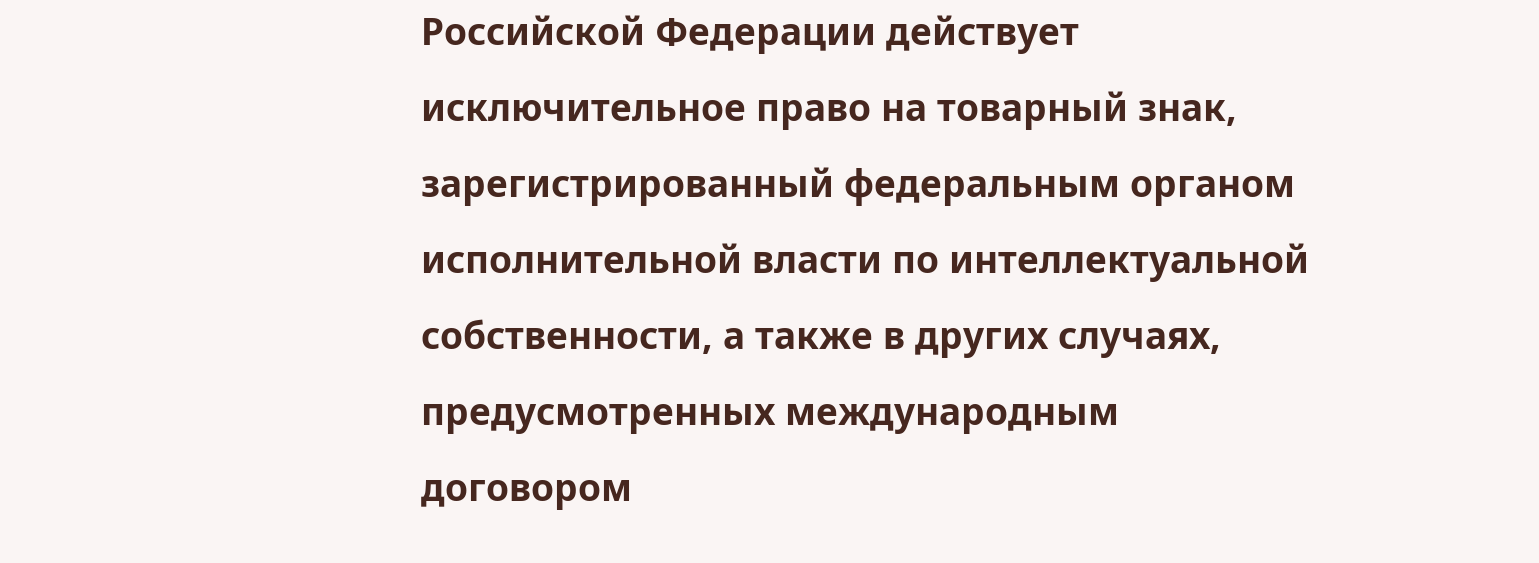Российской Федерации действует исключительное право на товарный знак, зарегистрированный федеральным органом исполнительной власти по интеллектуальной собственности, а также в других случаях, предусмотренных международным договором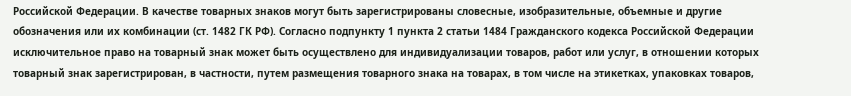Российской Федерации. В качестве товарных знаков могут быть зарегистрированы словесные, изобразительные, объемные и другие обозначения или их комбинации (ст. 1482 ГК РФ). Согласно подпункту 1 пункта 2 статьи 1484 Гражданского кодекса Российской Федерации исключительное право на товарный знак может быть осуществлено для индивидуализации товаров, работ или услуг, в отношении которых товарный знак зарегистрирован, в частности, путем размещения товарного знака на товарах, в том числе на этикетках, упаковках товаров,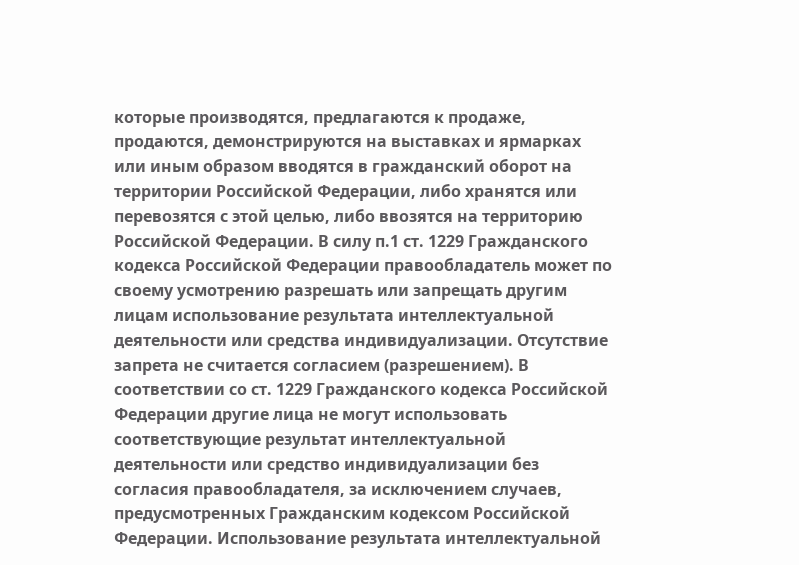которые производятся, предлагаются к продаже, продаются, демонстрируются на выставках и ярмарках или иным образом вводятся в гражданский оборот на территории Российской Федерации, либо хранятся или перевозятся с этой целью, либо ввозятся на территорию Российской Федерации. В силу п.1 ст. 1229 Гражданского кодекса Российской Федерации правообладатель может по своему усмотрению разрешать или запрещать другим лицам использование результата интеллектуальной деятельности или средства индивидуализации. Отсутствие запрета не считается согласием (разрешением). В соответствии со ст. 1229 Гражданского кодекса Российской Федерации другие лица не могут использовать соответствующие результат интеллектуальной деятельности или средство индивидуализации без согласия правообладателя, за исключением случаев, предусмотренных Гражданским кодексом Российской Федерации. Использование результата интеллектуальной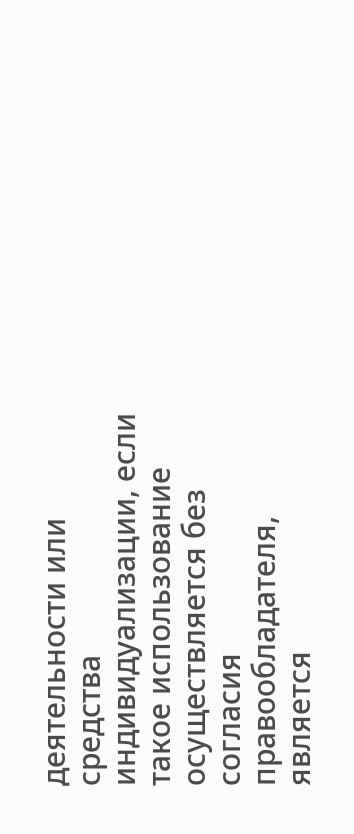деятельности или средства индивидуализации, если такое использование осуществляется без согласия правообладателя, является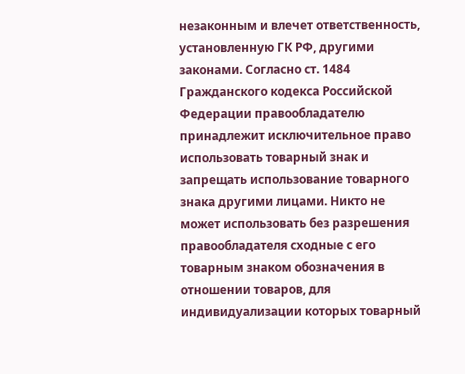незаконным и влечет ответственность, установленную ГК РФ, другими законами. Согласно ст. 1484 Гражданского кодекса Российской Федерации правообладателю принадлежит исключительное право использовать товарный знак и запрещать использование товарного знака другими лицами. Никто не может использовать без разрешения правообладателя сходные с его товарным знаком обозначения в отношении товаров, для индивидуализации которых товарный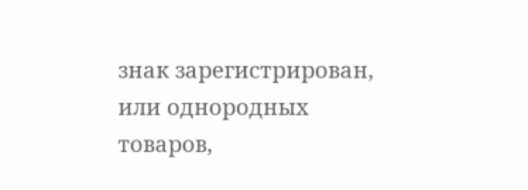знак зарегистрирован, или однородных товаров,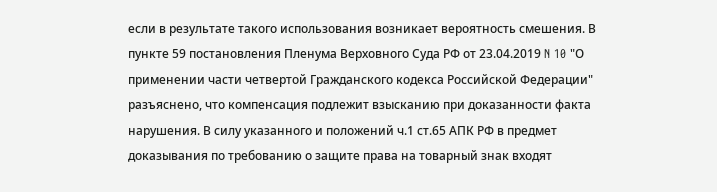если в результате такого использования возникает вероятность смешения. В пункте 59 постановления Пленума Верховного Суда РФ от 23.04.2019 N 10 "О применении части четвертой Гражданского кодекса Российской Федерации" разъяснено, что компенсация подлежит взысканию при доказанности факта нарушения. В силу указанного и положений ч.1 ст.65 АПК РФ в предмет доказывания по требованию о защите права на товарный знак входят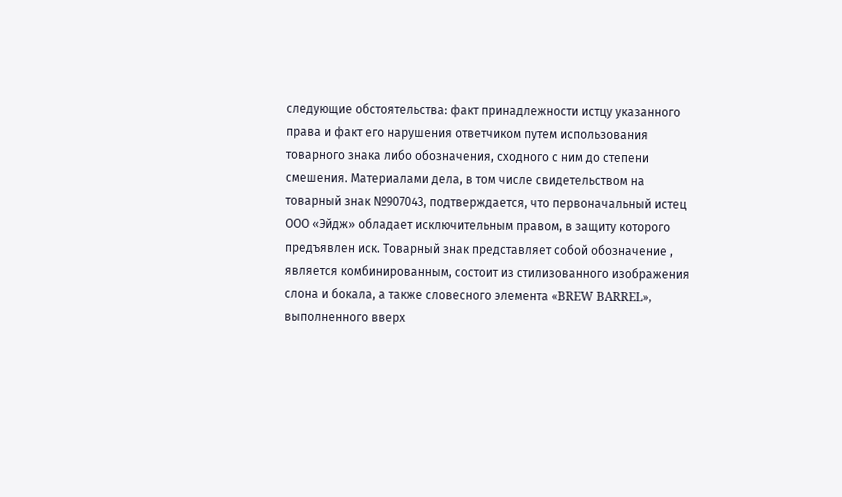следующие обстоятельства: факт принадлежности истцу указанного права и факт его нарушения ответчиком путем использования товарного знака либо обозначения, сходного с ним до степени смешения. Материалами дела, в том числе свидетельством на товарный знак №907043, подтверждается, что первоначальный истец ООО «Эйдж» обладает исключительным правом, в защиту которого предъявлен иск. Товарный знак представляет собой обозначение , является комбинированным, состоит из стилизованного изображения слона и бокала, а также словесного элемента «BREW BARREL», выполненного вверх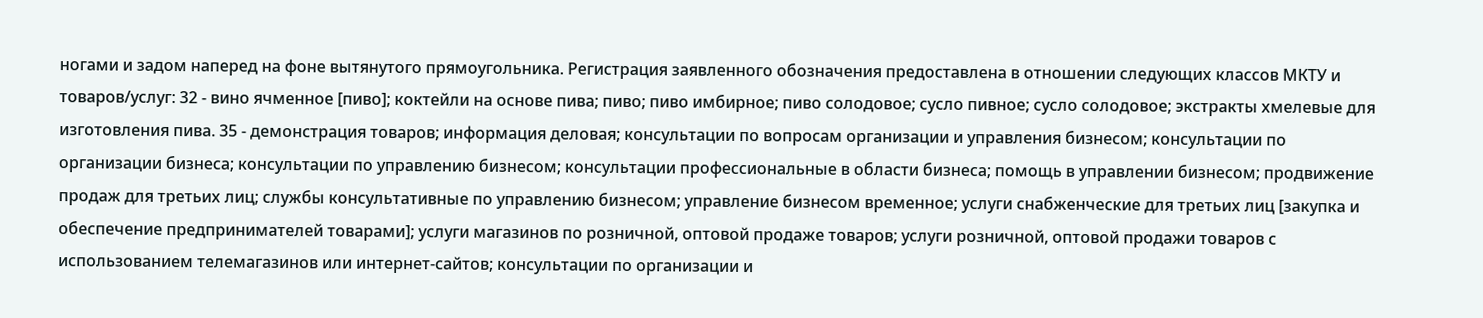ногами и задом наперед на фоне вытянутого прямоугольника. Регистрация заявленного обозначения предоставлена в отношении следующих классов МКТУ и товаров/услуг: 32 - вино ячменное [пиво]; коктейли на основе пива; пиво; пиво имбирное; пиво солодовое; сусло пивное; сусло солодовое; экстракты хмелевые для изготовления пива. 35 - демонстрация товаров; информация деловая; консультации по вопросам организации и управления бизнесом; консультации по организации бизнеса; консультации по управлению бизнесом; консультации профессиональные в области бизнеса; помощь в управлении бизнесом; продвижение продаж для третьих лиц; службы консультативные по управлению бизнесом; управление бизнесом временное; услуги снабженческие для третьих лиц [закупка и обеспечение предпринимателей товарами]; услуги магазинов по розничной, оптовой продаже товаров; услуги розничной, оптовой продажи товаров с использованием телемагазинов или интернет-сайтов; консультации по организации и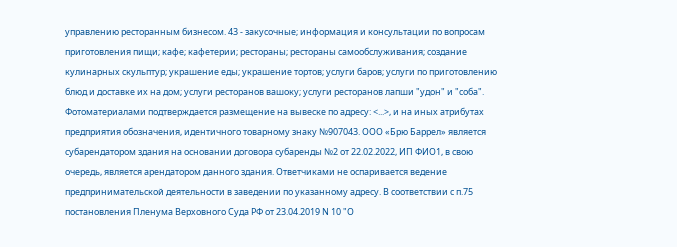управлению ресторанным бизнесом. 43 - закусочные; информация и консультации по вопросам приготовления пищи; кафе; кафетерии; рестораны; рестораны самообслуживания; создание кулинарных скульптур; украшение еды; украшение тортов; услуги баров; услуги по приготовлению блюд и доставке их на дом; услуги ресторанов вашоку; услуги ресторанов лапши "удон" и "соба". Фотоматериалами подтверждается размещение на вывеске по адресу: <...>, и на иных атрибутах предприятия обозначения, идентичного товарному знаку №907043. ООО «Брю Баррел» является субарендатором здания на основании договора субаренды №2 от 22.02.2022, ИП ФИО1, в свою очередь, является арендатором данного здания. Ответчиками не оспаривается ведение предпринимательской деятельности в заведении по указанному адресу. В соответствии с п.75 постановления Пленума Верховного Суда РФ от 23.04.2019 N 10 "О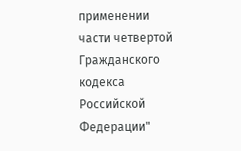применении части четвертой Гражданского кодекса Российской Федерации"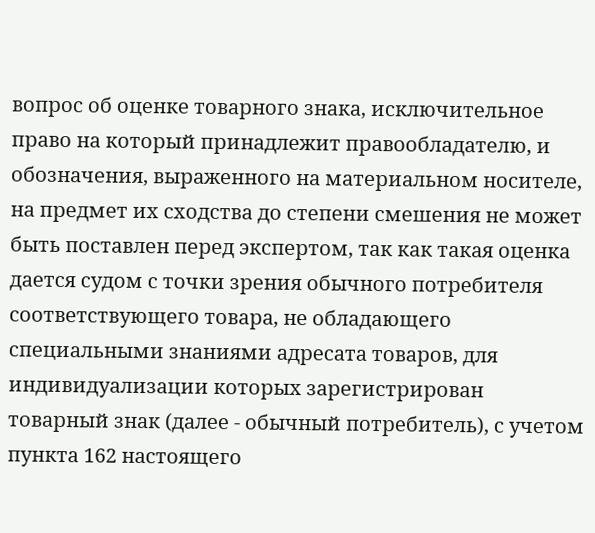вопрос об оценке товарного знака, исключительное право на который принадлежит правообладателю, и обозначения, выраженного на материальном носителе, на предмет их сходства до степени смешения не может быть поставлен перед экспертом, так как такая оценка дается судом с точки зрения обычного потребителя соответствующего товара, не обладающего специальными знаниями адресата товаров, для индивидуализации которых зарегистрирован товарный знак (далее - обычный потребитель), с учетом пункта 162 настоящего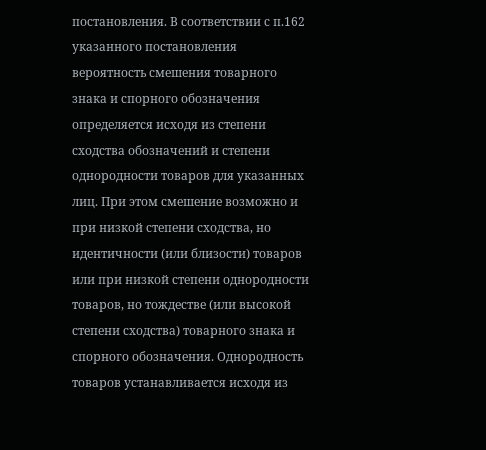постановления. В соответствии с п.162 указанного постановления вероятность смешения товарного знака и спорного обозначения определяется исходя из степени сходства обозначений и степени однородности товаров для указанных лиц. При этом смешение возможно и при низкой степени сходства, но идентичности (или близости) товаров или при низкой степени однородности товаров, но тождестве (или высокой степени сходства) товарного знака и спорного обозначения. Однородность товаров устанавливается исходя из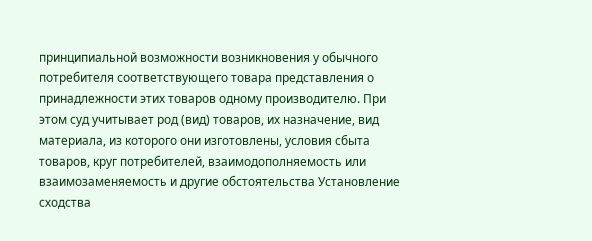принципиальной возможности возникновения у обычного потребителя соответствующего товара представления о принадлежности этих товаров одному производителю. При этом суд учитывает род (вид) товаров, их назначение, вид материала, из которого они изготовлены, условия сбыта товаров, круг потребителей, взаимодополняемость или взаимозаменяемость и другие обстоятельства Установление сходства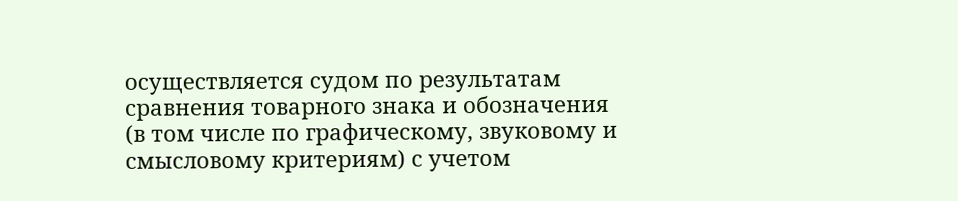осуществляется судом по результатам сравнения товарного знака и обозначения (в том числе по графическому, звуковому и смысловому критериям) с учетом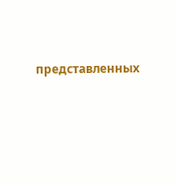представленных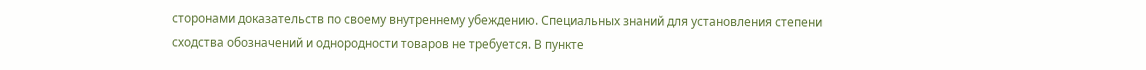сторонами доказательств по своему внутреннему убеждению. Специальных знаний для установления степени сходства обозначений и однородности товаров не требуется. В пункте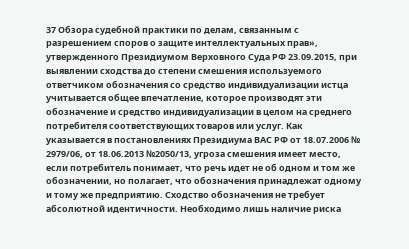37 Обзора судебной практики по делам, связанным с разрешением споров о защите интеллектуальных прав», утвержденного Президиумом Верховного Суда РФ 23.09.2015, при выявлении сходства до степени смешения используемого ответчиком обозначения со средство индивидуализации истца учитывается общее впечатление, которое производят эти обозначение и средство индивидуализации в целом на среднего потребителя соответствующих товаров или услуг. Как указывается в постановлениях Президиума ВАС РФ от 18.07.2006 № 2979/06, от 18.06.2013 №2050/13, угроза смешения имеет место, если потребитель понимает, что речь идет не об одном и том же обозначении, но полагает, что обозначения принадлежат одному и тому же предприятию. Сходство обозначения не требует абсолютной идентичности. Необходимо лишь наличие риска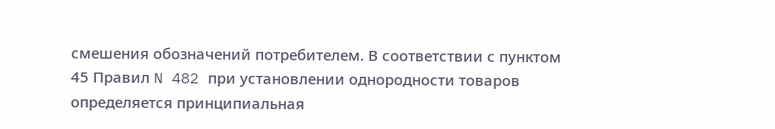смешения обозначений потребителем. В соответствии с пунктом 45 Правил N 482 при установлении однородности товаров определяется принципиальная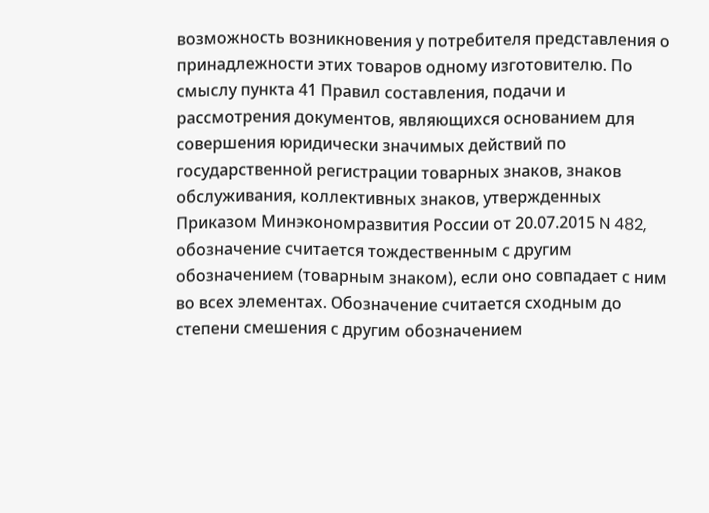возможность возникновения у потребителя представления о принадлежности этих товаров одному изготовителю. По смыслу пункта 41 Правил составления, подачи и рассмотрения документов, являющихся основанием для совершения юридически значимых действий по государственной регистрации товарных знаков, знаков обслуживания, коллективных знаков, утвержденных Приказом Минэкономразвития России от 20.07.2015 N 482, обозначение считается тождественным с другим обозначением (товарным знаком), если оно совпадает с ним во всех элементах. Обозначение считается сходным до степени смешения с другим обозначением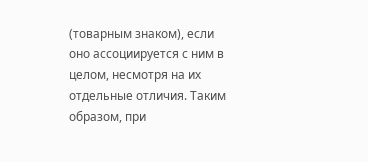(товарным знаком), если оно ассоциируется с ним в целом, несмотря на их отдельные отличия. Таким образом, при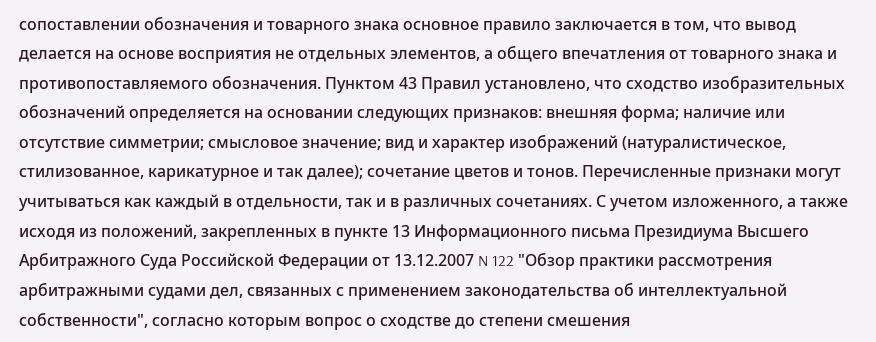сопоставлении обозначения и товарного знака основное правило заключается в том, что вывод делается на основе восприятия не отдельных элементов, а общего впечатления от товарного знака и противопоставляемого обозначения. Пунктом 43 Правил установлено, что сходство изобразительных обозначений определяется на основании следующих признаков: внешняя форма; наличие или отсутствие симметрии; смысловое значение; вид и характер изображений (натуралистическое, стилизованное, карикатурное и так далее); сочетание цветов и тонов. Перечисленные признаки могут учитываться как каждый в отдельности, так и в различных сочетаниях. С учетом изложенного, а также исходя из положений, закрепленных в пункте 13 Информационного письма Президиума Высшего Арбитражного Суда Российской Федерации от 13.12.2007 N 122 "Обзор практики рассмотрения арбитражными судами дел, связанных с применением законодательства об интеллектуальной собственности", согласно которым вопрос о сходстве до степени смешения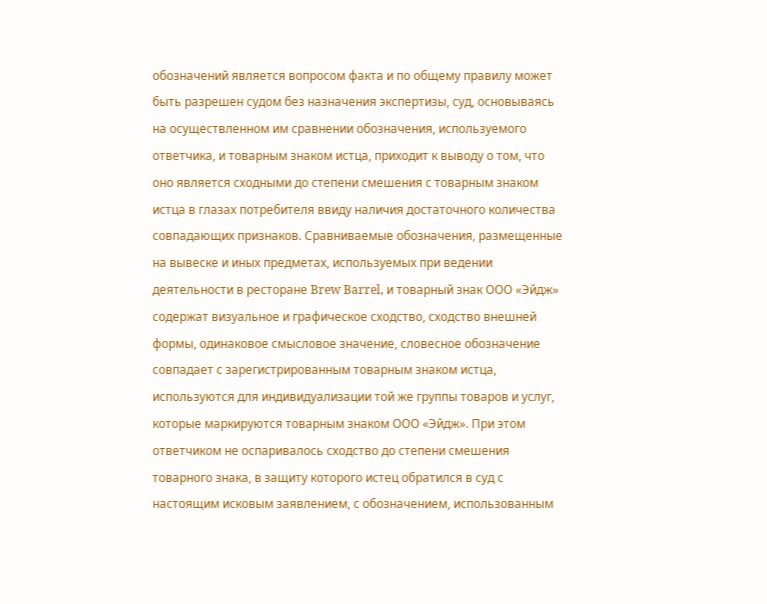обозначений является вопросом факта и по общему правилу может быть разрешен судом без назначения экспертизы, суд, основываясь на осуществленном им сравнении обозначения, используемого ответчика, и товарным знаком истца, приходит к выводу о том, что оно является сходными до степени смешения с товарным знаком истца в глазах потребителя ввиду наличия достаточного количества совпадающих признаков. Сравниваемые обозначения, размещенные на вывеске и иных предметах, используемых при ведении деятельности в ресторане Brew Barrel, и товарный знак ООО «Эйдж» содержат визуальное и графическое сходство, сходство внешней формы, одинаковое смысловое значение, словесное обозначение совпадает с зарегистрированным товарным знаком истца, используются для индивидуализации той же группы товаров и услуг, которые маркируются товарным знаком ООО «Эйдж». При этом ответчиком не оспаривалось сходство до степени смешения товарного знака, в защиту которого истец обратился в суд с настоящим исковым заявлением, с обозначением, использованным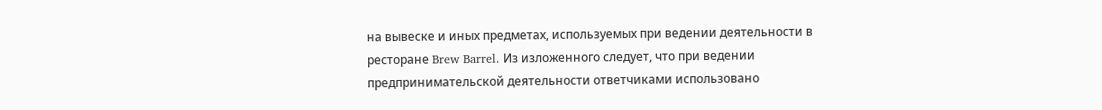на вывеске и иных предметах, используемых при ведении деятельности в ресторане Brew Barrel. Из изложенного следует, что при ведении предпринимательской деятельности ответчиками использовано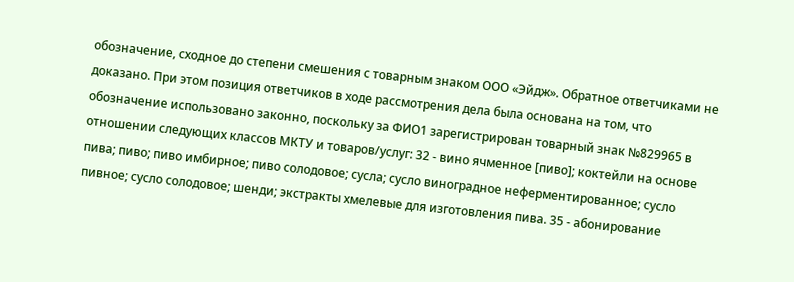обозначение, сходное до степени смешения с товарным знаком ООО «Эйдж». Обратное ответчиками не доказано. При этом позиция ответчиков в ходе рассмотрения дела была основана на том, что обозначение использовано законно, поскольку за ФИО1 зарегистрирован товарный знак №829965 в отношении следующих классов МКТУ и товаров/услуг: 32 - вино ячменное [пиво]; коктейли на основе пива; пиво; пиво имбирное; пиво солодовое; сусла; сусло виноградное неферментированное; сусло пивное; сусло солодовое; шенди; экстракты хмелевые для изготовления пива. 35 - абонирование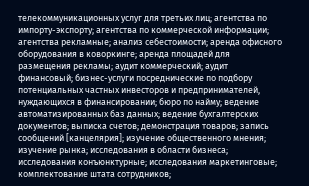телекоммуникационных услуг для третьих лиц; агентства по импорту-экспорту; агентства по коммерческой информации; агентства рекламные; анализ себестоимости; аренда офисного оборудования в коворкинге; аренда площадей для размещения рекламы; аудит коммерческий; аудит финансовый; бизнес-услуги посреднические по подбору потенциальных частных инвесторов и предпринимателей, нуждающихся в финансировании; бюро по найму; ведение автоматизированных баз данных; ведение бухгалтерских документов; выписка счетов; демонстрация товаров; запись сообщений [канцелярия]; изучение общественного мнения; изучение рынка; исследования в области бизнеса; исследования конъюнктурные; исследования маркетинговые; комплектование штата сотрудников;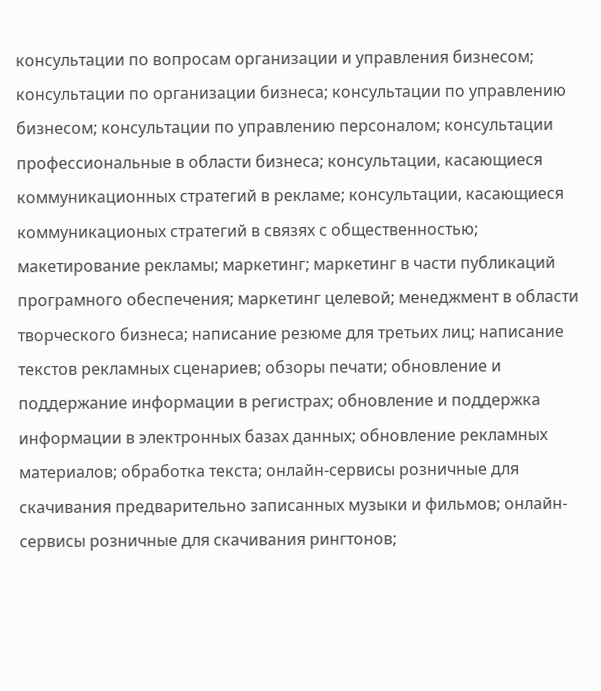консультации по вопросам организации и управления бизнесом; консультации по организации бизнеса; консультации по управлению бизнесом; консультации по управлению персоналом; консультации профессиональные в области бизнеса; консультации, касающиеся коммуникационных стратегий в рекламе; консультации, касающиеся коммуникационых стратегий в связях с общественностью; макетирование рекламы; маркетинг; маркетинг в части публикаций програмного обеспечения; маркетинг целевой; менеджмент в области творческого бизнеса; написание резюме для третьих лиц; написание текстов рекламных сценариев; обзоры печати; обновление и поддержание информации в регистрах; обновление и поддержка информации в электронных базах данных; обновление рекламных материалов; обработка текста; онлайн-сервисы розничные для скачивания предварительно записанных музыки и фильмов; онлайн-сервисы розничные для скачивания рингтонов;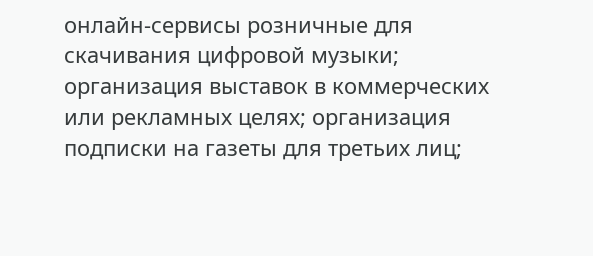онлайн-сервисы розничные для скачивания цифровой музыки; организация выставок в коммерческих или рекламных целях; организация подписки на газеты для третьих лиц;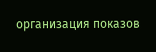организация показов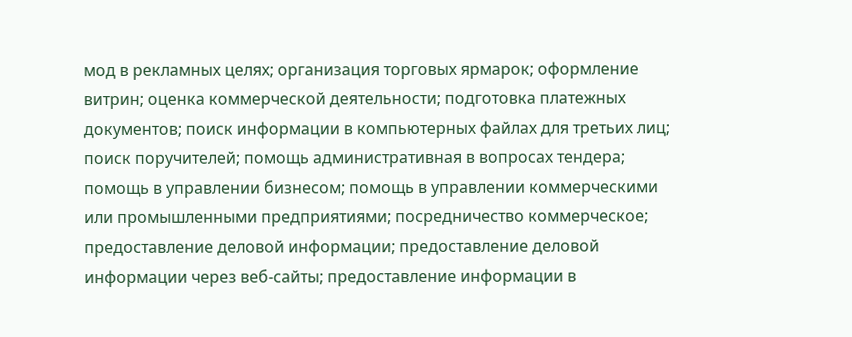мод в рекламных целях; организация торговых ярмарок; оформление витрин; оценка коммерческой деятельности; подготовка платежных документов; поиск информации в компьютерных файлах для третьих лиц; поиск поручителей; помощь административная в вопросах тендера; помощь в управлении бизнесом; помощь в управлении коммерческими или промышленными предприятиями; посредничество коммерческое; предоставление деловой информации; предоставление деловой информации через веб-сайты; предоставление информации в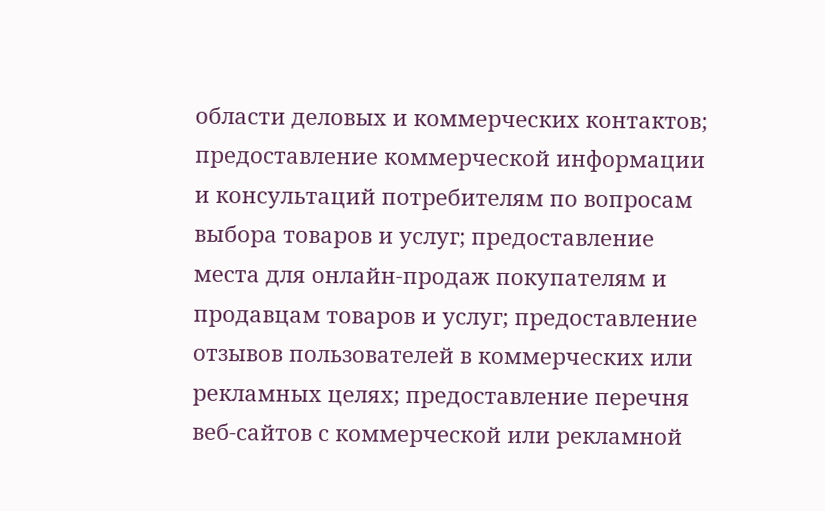области деловых и коммерческих контактов; предоставление коммерческой информации и консультаций потребителям по вопросам выбора товаров и услуг; предоставление места для онлайн-продаж покупателям и продавцам товаров и услуг; предоставление отзывов пользователей в коммерческих или рекламных целях; предоставление перечня веб-сайтов с коммерческой или рекламной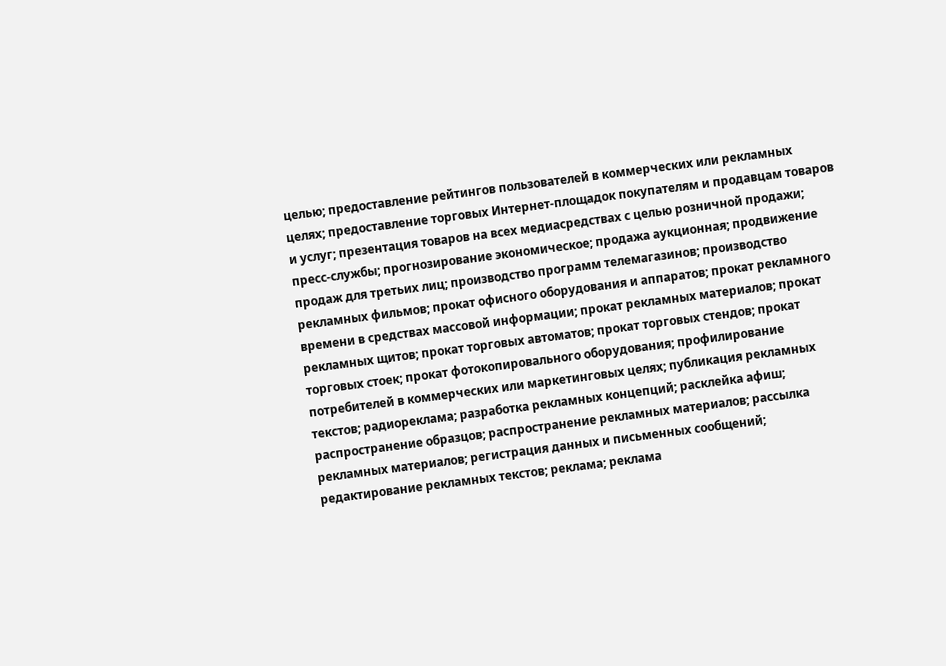целью; предоставление рейтингов пользователей в коммерческих или рекламных целях; предоставление торговых Интернет-площадок покупателям и продавцам товаров и услуг; презентация товаров на всех медиасредствах с целью розничной продажи; пресс-службы; прогнозирование экономическое; продажа аукционная; продвижение продаж для третьих лиц; производство программ телемагазинов; производство рекламных фильмов; прокат офисного оборудования и аппаратов; прокат рекламного времени в средствах массовой информации; прокат рекламных материалов; прокат рекламных щитов; прокат торговых автоматов; прокат торговых стендов; прокат торговых стоек; прокат фотокопировального оборудования; профилирование потребителей в коммерческих или маркетинговых целях; публикация рекламных текстов; радиореклама; разработка рекламных концепций; расклейка афиш; распространение образцов; распространение рекламных материалов; рассылка рекламных материалов; регистрация данных и письменных сообщений; редактирование рекламных текстов; реклама; реклама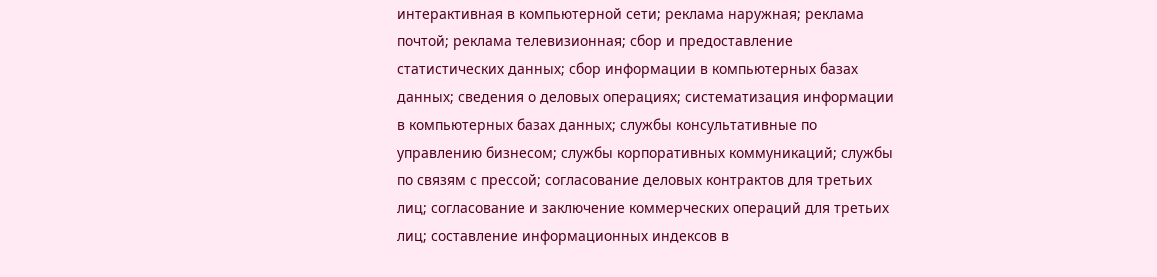интерактивная в компьютерной сети; реклама наружная; реклама почтой; реклама телевизионная; сбор и предоставление статистических данных; сбор информации в компьютерных базах данных; сведения о деловых операциях; систематизация информации в компьютерных базах данных; службы консультативные по управлению бизнесом; службы корпоративных коммуникаций; службы по связям с прессой; согласование деловых контрактов для третьих лиц; согласование и заключение коммерческих операций для третьих лиц; составление информационных индексов в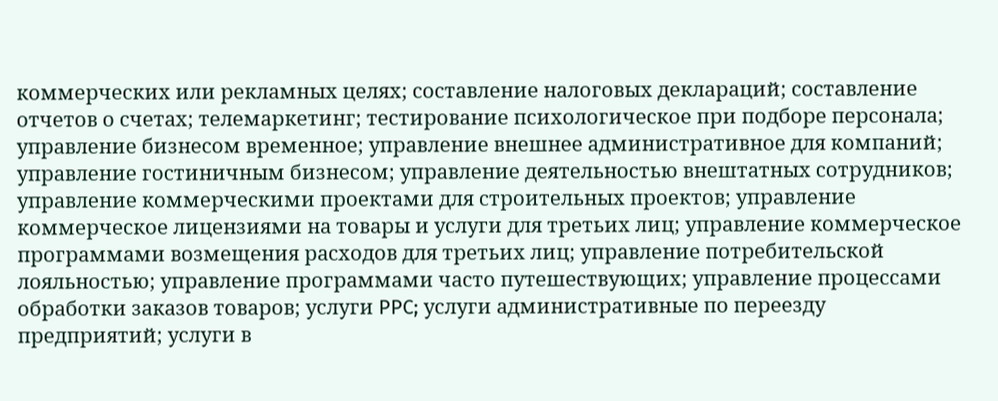коммерческих или рекламных целях; составление налоговых деклараций; составление отчетов о счетах; телемаркетинг; тестирование психологическое при подборе персонала; управление бизнесом временное; управление внешнее административное для компаний; управление гостиничным бизнесом; управление деятельностью внештатных сотрудников; управление коммерческими проектами для строительных проектов; управление коммерческое лицензиями на товары и услуги для третьих лиц; управление коммерческое программами возмещения расходов для третьих лиц; управление потребительской лояльностью; управление программами часто путешествующих; управление процессами обработки заказов товаров; услуги PPC; услуги административные по переезду предприятий; услуги в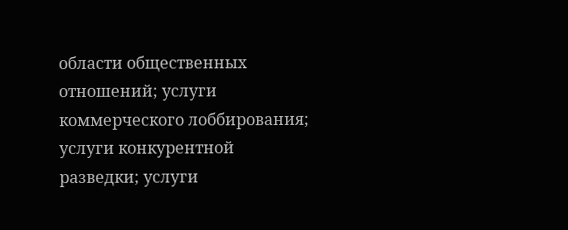области общественных отношений; услуги коммерческого лоббирования; услуги конкурентной разведки; услуги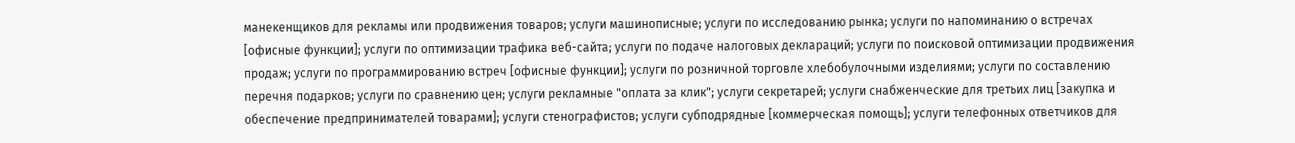манекенщиков для рекламы или продвижения товаров; услуги машинописные; услуги по исследованию рынка; услуги по напоминанию о встречах [офисные функции]; услуги по оптимизации трафика веб-сайта; услуги по подаче налоговых деклараций; услуги по поисковой оптимизации продвижения продаж; услуги по программированию встреч [офисные функции]; услуги по розничной торговле хлебобулочными изделиями; услуги по составлению перечня подарков; услуги по сравнению цен; услуги рекламные "оплата за клик"; услуги секретарей; услуги снабженческие для третьих лиц [закупка и обеспечение предпринимателей товарами]; услуги стенографистов; услуги субподрядные [коммерческая помощь]; услуги телефонных ответчиков для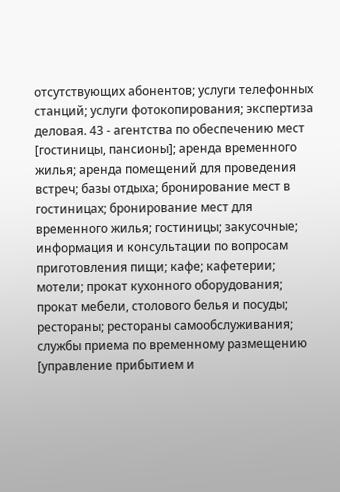отсутствующих абонентов; услуги телефонных станций; услуги фотокопирования; экспертиза деловая. 43 - агентства по обеспечению мест [гостиницы, пансионы]; аренда временного жилья; аренда помещений для проведения встреч; базы отдыха; бронирование мест в гостиницах; бронирование мест для временного жилья; гостиницы; закусочные; информация и консультации по вопросам приготовления пищи; кафе; кафетерии; мотели; прокат кухонного оборудования; прокат мебели, столового белья и посуды; рестораны; рестораны самообслуживания; службы приема по временному размещению [управление прибытием и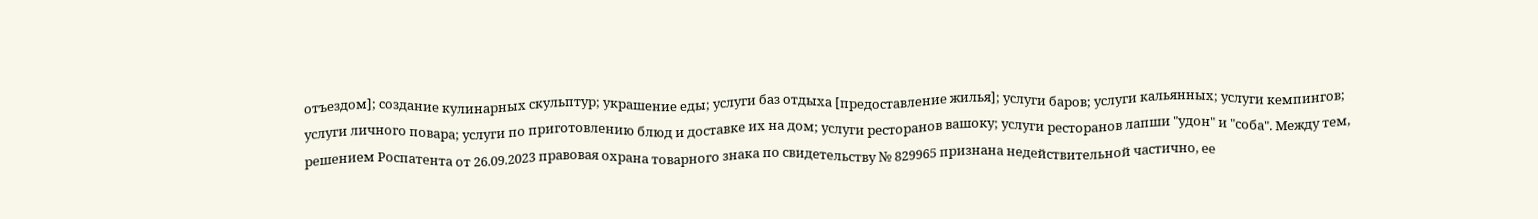отъездом]; создание кулинарных скульптур; украшение еды; услуги баз отдыха [предоставление жилья]; услуги баров; услуги кальянных; услуги кемпингов; услуги личного повара; услуги по приготовлению блюд и доставке их на дом; услуги ресторанов вашоку; услуги ресторанов лапши "удон" и "соба". Между тем, решением Роспатента от 26.09.2023 правовая охрана товарного знака по свидетельству № 829965 признана недействительной частично, ее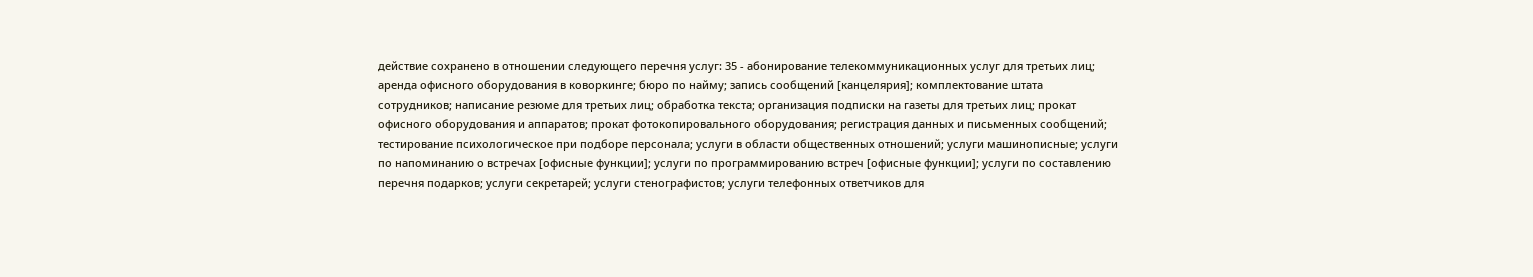действие сохранено в отношении следующего перечня услуг: 35 - абонирование телекоммуникационных услуг для третьих лиц; аренда офисного оборудования в коворкинге; бюро по найму; запись сообщений [канцелярия]; комплектование штата сотрудников; написание резюме для третьих лиц; обработка текста; организация подписки на газеты для третьих лиц; прокат офисного оборудования и аппаратов; прокат фотокопировального оборудования; регистрация данных и письменных сообщений; тестирование психологическое при подборе персонала; услуги в области общественных отношений; услуги машинописные; услуги по напоминанию о встречах [офисные функции]; услуги по программированию встреч [офисные функции]; услуги по составлению перечня подарков; услуги секретарей; услуги стенографистов; услуги телефонных ответчиков для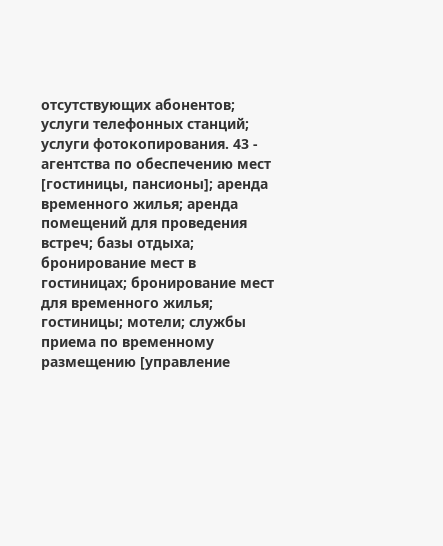отсутствующих абонентов; услуги телефонных станций; услуги фотокопирования. 43 - агентства по обеспечению мест [гостиницы, пансионы]; аренда временного жилья; аренда помещений для проведения встреч; базы отдыха; бронирование мест в гостиницах; бронирование мест для временного жилья; гостиницы; мотели; службы приема по временному размещению [управление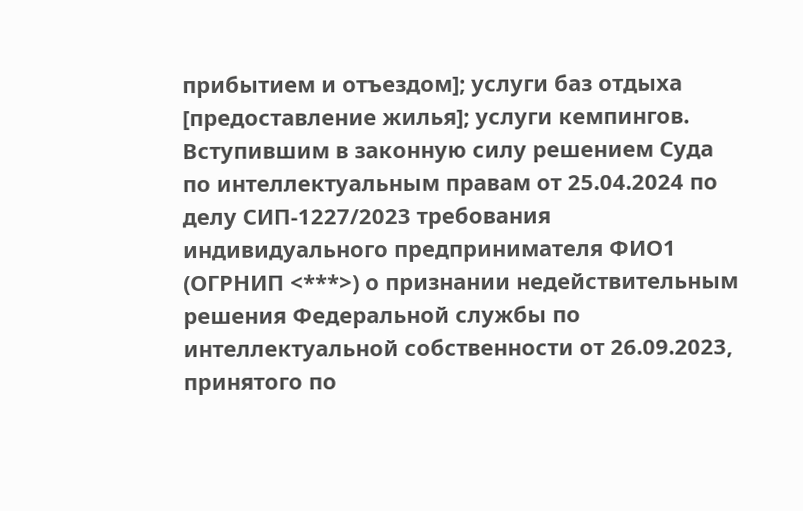прибытием и отъездом]; услуги баз отдыха [предоставление жилья]; услуги кемпингов. Вступившим в законную силу решением Суда по интеллектуальным правам от 25.04.2024 по делу СИП-1227/2023 требования индивидуального предпринимателя ФИО1 (ОГРНИП <***>) о признании недействительным решения Федеральной службы по интеллектуальной собственности от 26.09.2023, принятого по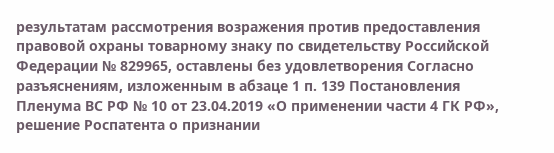результатам рассмотрения возражения против предоставления правовой охраны товарному знаку по свидетельству Российской Федерации № 829965, оставлены без удовлетворения Согласно разъяснениям, изложенным в абзаце 1 п. 139 Постановления Пленума ВС РФ № 10 от 23.04.2019 «О применении части 4 ГК РФ», решение Роспатента о признании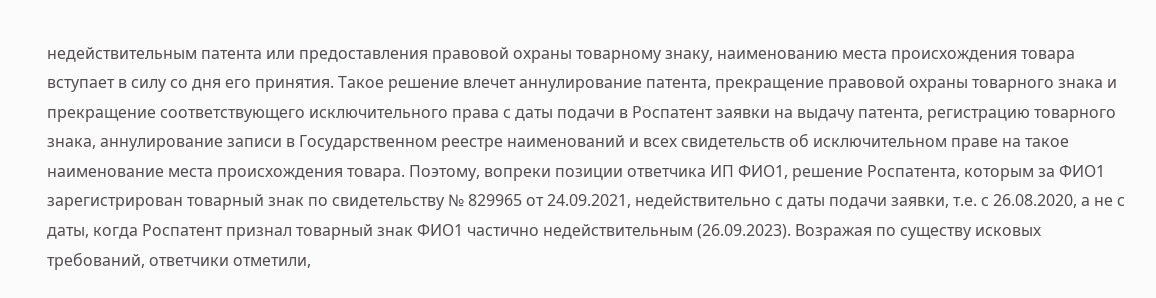недействительным патента или предоставления правовой охраны товарному знаку, наименованию места происхождения товара вступает в силу со дня его принятия. Такое решение влечет аннулирование патента, прекращение правовой охраны товарного знака и прекращение соответствующего исключительного права с даты подачи в Роспатент заявки на выдачу патента, регистрацию товарного знака, аннулирование записи в Государственном реестре наименований и всех свидетельств об исключительном праве на такое наименование места происхождения товара. Поэтому, вопреки позиции ответчика ИП ФИО1, решение Роспатента, которым за ФИО1 зарегистрирован товарный знак по свидетельству № 829965 от 24.09.2021, недействительно с даты подачи заявки, т.е. с 26.08.2020, а не с даты, когда Роспатент признал товарный знак ФИО1 частично недействительным (26.09.2023). Возражая по существу исковых требований, ответчики отметили,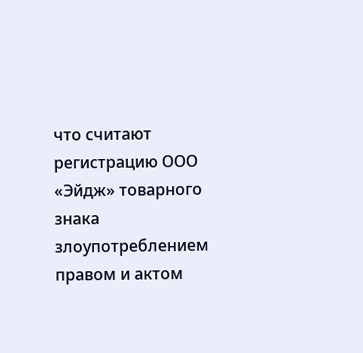что считают регистрацию ООО «Эйдж» товарного знака злоупотреблением правом и актом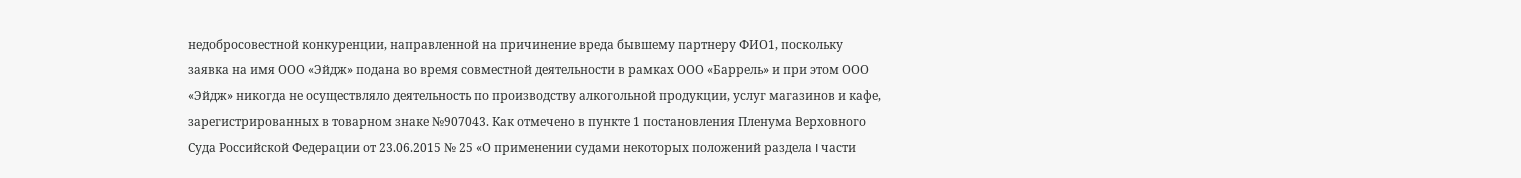недобросовестной конкуренции, направленной на причинение вреда бывшему партнеру ФИО1, поскольку заявка на имя ООО «Эйдж» подана во время совместной деятельности в рамках ООО «Баррель» и при этом ООО «Эйдж» никогда не осуществляло деятельность по производству алкогольной продукции, услуг магазинов и кафе, зарегистрированных в товарном знаке №907043. Как отмечено в пункте 1 постановления Пленума Верховного Суда Российской Федерации от 23.06.2015 № 25 «О применении судами некоторых положений раздела I части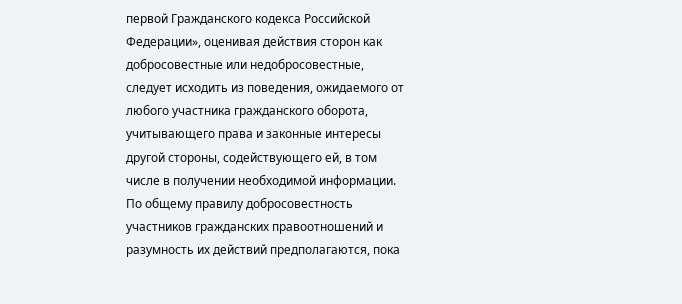первой Гражданского кодекса Российской Федерации», оценивая действия сторон как добросовестные или недобросовестные, следует исходить из поведения, ожидаемого от любого участника гражданского оборота, учитывающего права и законные интересы другой стороны, содействующего ей, в том числе в получении необходимой информации. По общему правилу добросовестность участников гражданских правоотношений и разумность их действий предполагаются, пока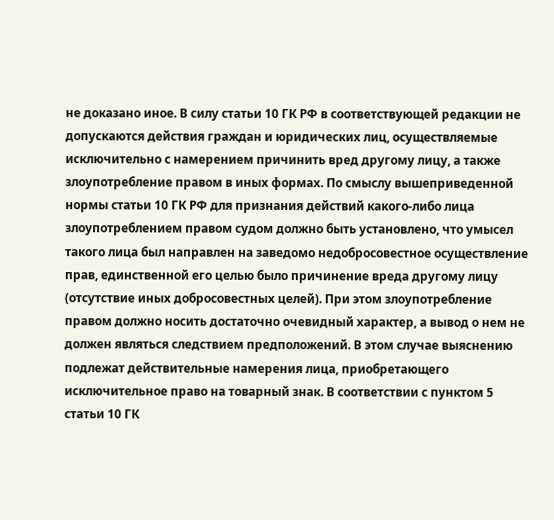не доказано иное. В силу статьи 10 ГК РФ в соответствующей редакции не допускаются действия граждан и юридических лиц, осуществляемые исключительно с намерением причинить вред другому лицу, а также злоупотребление правом в иных формах. По смыслу вышеприведенной нормы статьи 10 ГК РФ для признания действий какого-либо лица злоупотреблением правом судом должно быть установлено, что умысел такого лица был направлен на заведомо недобросовестное осуществление прав, единственной его целью было причинение вреда другому лицу (отсутствие иных добросовестных целей). При этом злоупотребление правом должно носить достаточно очевидный характер, а вывод о нем не должен являться следствием предположений. В этом случае выяснению подлежат действительные намерения лица, приобретающего исключительное право на товарный знак. В соответствии с пунктом 5 статьи 10 ГК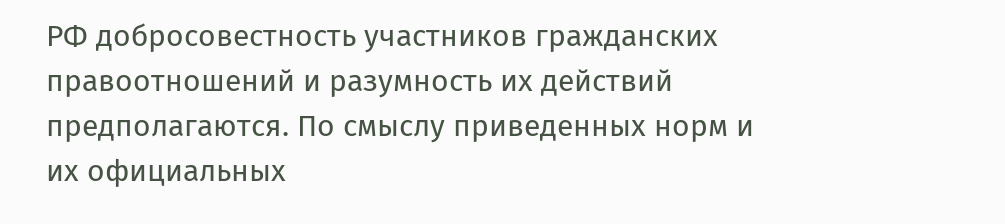РФ добросовестность участников гражданских правоотношений и разумность их действий предполагаются. По смыслу приведенных норм и их официальных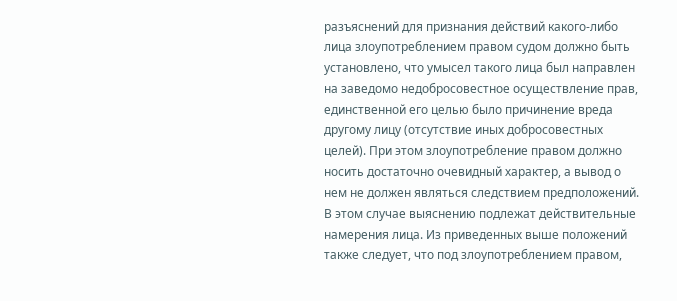разъяснений для признания действий какого-либо лица злоупотреблением правом судом должно быть установлено, что умысел такого лица был направлен на заведомо недобросовестное осуществление прав, единственной его целью было причинение вреда другому лицу (отсутствие иных добросовестных целей). При этом злоупотребление правом должно носить достаточно очевидный характер, а вывод о нем не должен являться следствием предположений. В этом случае выяснению подлежат действительные намерения лица. Из приведенных выше положений также следует, что под злоупотреблением правом,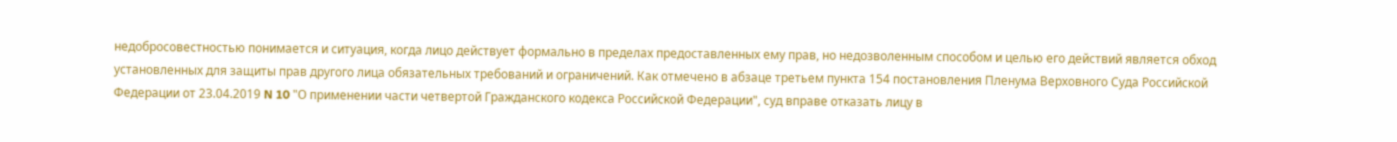недобросовестностью понимается и ситуация, когда лицо действует формально в пределах предоставленных ему прав, но недозволенным способом и целью его действий является обход установленных для защиты прав другого лица обязательных требований и ограничений. Как отмечено в абзаце третьем пункта 154 постановления Пленума Верховного Суда Российской Федерации от 23.04.2019 N 10 "О применении части четвертой Гражданского кодекса Российской Федерации", суд вправе отказать лицу в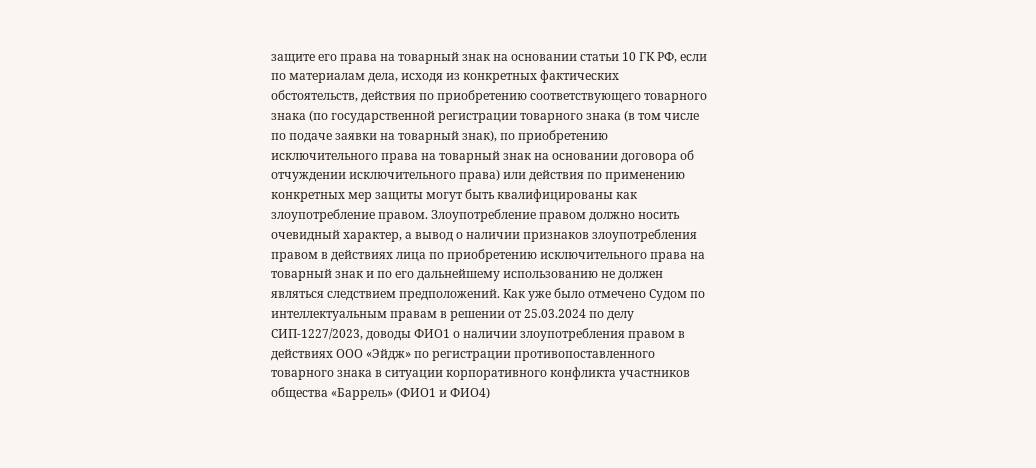защите его права на товарный знак на основании статьи 10 ГК РФ, если по материалам дела, исходя из конкретных фактических обстоятельств, действия по приобретению соответствующего товарного знака (по государственной регистрации товарного знака (в том числе по подаче заявки на товарный знак), по приобретению исключительного права на товарный знак на основании договора об отчуждении исключительного права) или действия по применению конкретных мер защиты могут быть квалифицированы как злоупотребление правом. Злоупотребление правом должно носить очевидный характер, а вывод о наличии признаков злоупотребления правом в действиях лица по приобретению исключительного права на товарный знак и по его дальнейшему использованию не должен являться следствием предположений. Как уже было отмечено Судом по интеллектуальным правам в решении от 25.03.2024 по делу СИП-1227/2023, доводы ФИО1 о наличии злоупотребления правом в действиях ООО «Эйдж» по регистрации противопоставленного товарного знака в ситуации корпоративного конфликта участников общества «Баррель» (ФИО1 и ФИО4)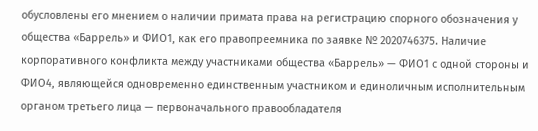обусловлены его мнением о наличии примата права на регистрацию спорного обозначения у общества «Баррель» и ФИО1, как его правопреемника по заявке № 2020746375. Наличие корпоративного конфликта между участниками общества «Баррель» — ФИО1 с одной стороны и ФИО4, являющейся одновременно единственным участником и единоличным исполнительным органом третьего лица — первоначального правообладателя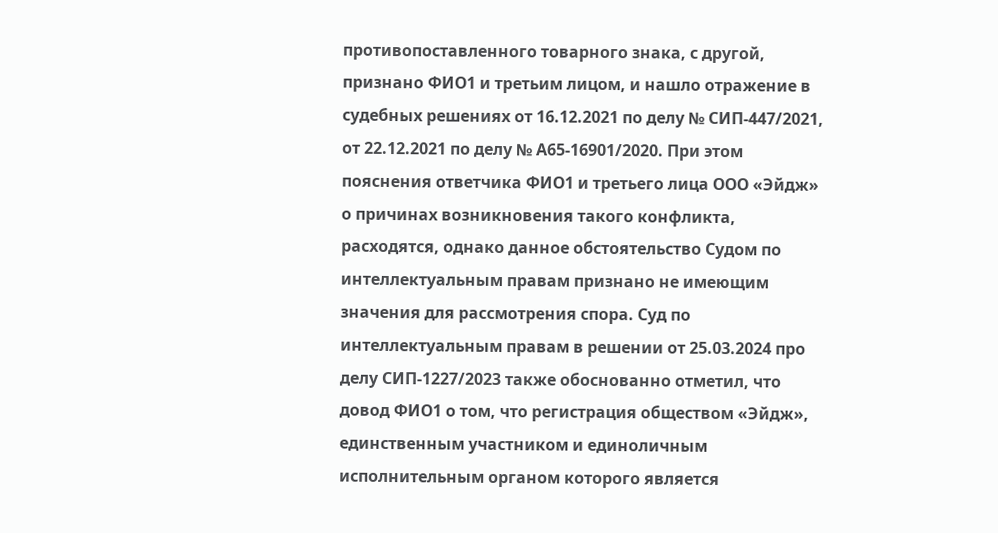противопоставленного товарного знака, с другой, признано ФИО1 и третьим лицом, и нашло отражение в судебных решениях от 16.12.2021 по делу № СИП-447/2021, от 22.12.2021 по делу № А65-16901/2020. При этом пояснения ответчика ФИО1 и третьего лица ООО «Эйдж» о причинах возникновения такого конфликта, расходятся, однако данное обстоятельство Судом по интеллектуальным правам признано не имеющим значения для рассмотрения спора. Суд по интеллектуальным правам в решении от 25.03.2024 про делу СИП-1227/2023 также обоснованно отметил, что довод ФИО1 о том, что регистрация обществом «Эйдж», единственным участником и единоличным исполнительным органом которого является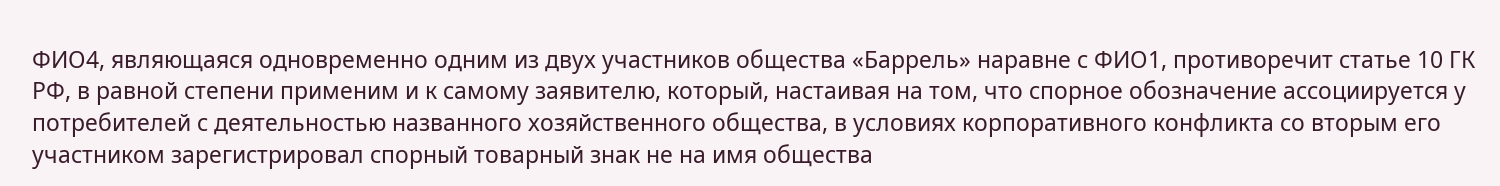ФИО4, являющаяся одновременно одним из двух участников общества «Баррель» наравне с ФИО1, противоречит статье 10 ГК РФ, в равной степени применим и к самому заявителю, который, настаивая на том, что спорное обозначение ассоциируется у потребителей с деятельностью названного хозяйственного общества, в условиях корпоративного конфликта со вторым его участником зарегистрировал спорный товарный знак не на имя общества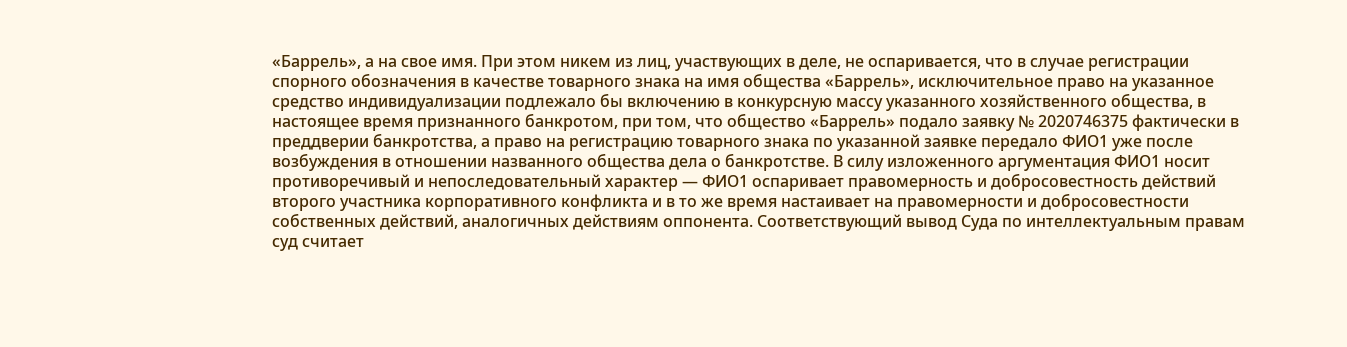«Баррель», а на свое имя. При этом никем из лиц, участвующих в деле, не оспаривается, что в случае регистрации спорного обозначения в качестве товарного знака на имя общества «Баррель», исключительное право на указанное средство индивидуализации подлежало бы включению в конкурсную массу указанного хозяйственного общества, в настоящее время признанного банкротом, при том, что общество «Баррель» подало заявку № 2020746375 фактически в преддверии банкротства, а право на регистрацию товарного знака по указанной заявке передало ФИО1 уже после возбуждения в отношении названного общества дела о банкротстве. В силу изложенного аргументация ФИО1 носит противоречивый и непоследовательный характер — ФИО1 оспаривает правомерность и добросовестность действий второго участника корпоративного конфликта и в то же время настаивает на правомерности и добросовестности собственных действий, аналогичных действиям оппонента. Соответствующий вывод Суда по интеллектуальным правам суд считает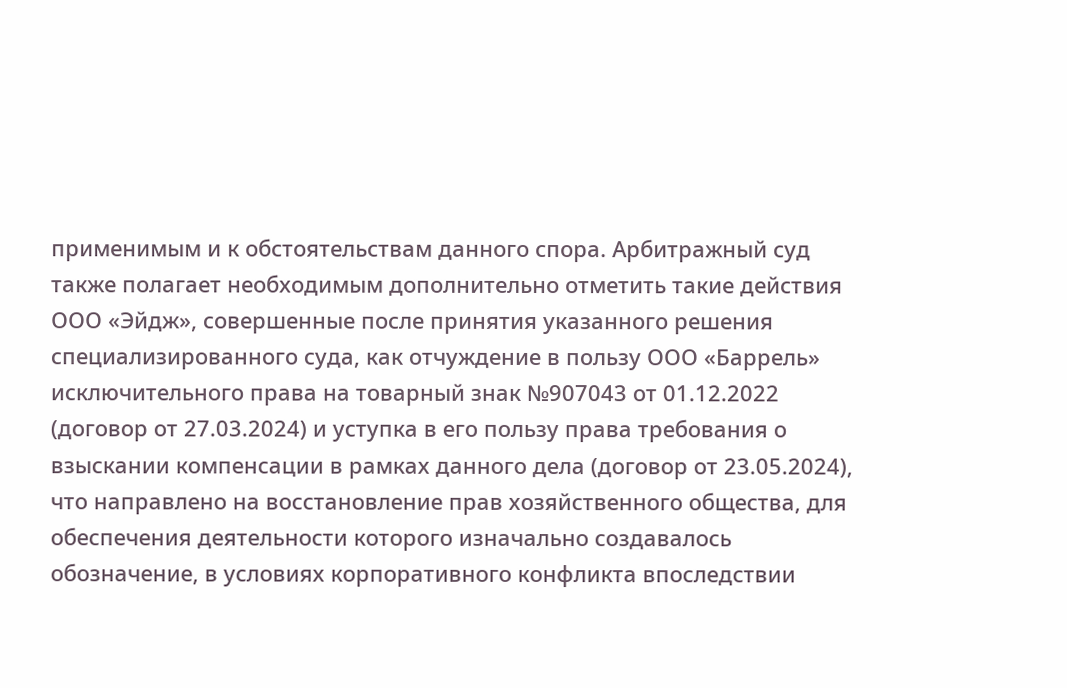применимым и к обстоятельствам данного спора. Арбитражный суд также полагает необходимым дополнительно отметить такие действия ООО «Эйдж», совершенные после принятия указанного решения специализированного суда, как отчуждение в пользу ООО «Баррель» исключительного права на товарный знак №907043 от 01.12.2022 (договор от 27.03.2024) и уступка в его пользу права требования о взыскании компенсации в рамках данного дела (договор от 23.05.2024), что направлено на восстановление прав хозяйственного общества, для обеспечения деятельности которого изначально создавалось обозначение, в условиях корпоративного конфликта впоследствии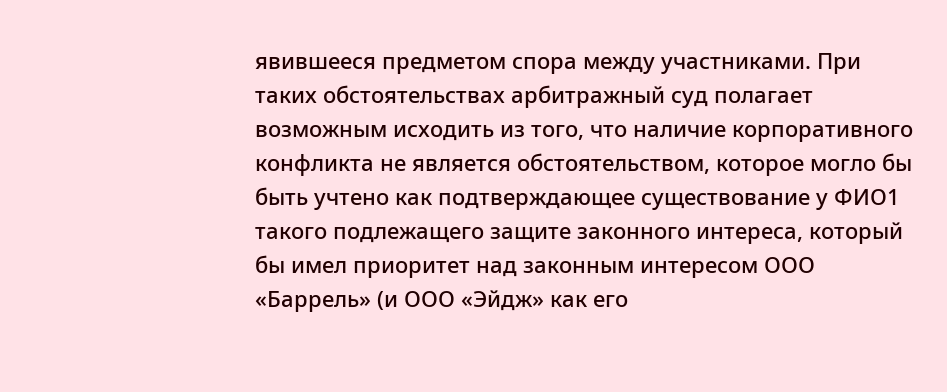явившееся предметом спора между участниками. При таких обстоятельствах арбитражный суд полагает возможным исходить из того, что наличие корпоративного конфликта не является обстоятельством, которое могло бы быть учтено как подтверждающее существование у ФИО1 такого подлежащего защите законного интереса, который бы имел приоритет над законным интересом ООО «Баррель» (и ООО «Эйдж» как его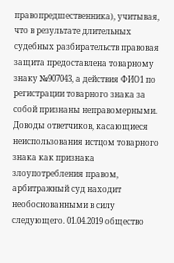правопредшественника), учитывая, что в результате длительных судебных разбирательств правовая защита предоставлена товарному знаку №907043, а действия ФИО1 по регистрации товарного знака за собой признаны неправомерными. Доводы ответчиков, касающиеся неиспользования истцом товарного знака как признака злоупотребления правом, арбитражный суд находит необоснованными в силу следующего. 01.04.2019 общество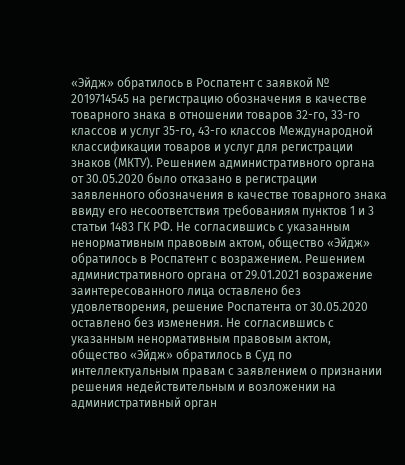«Эйдж» обратилось в Роспатент с заявкой № 2019714545 на регистрацию обозначения в качестве товарного знака в отношении товаров 32-го, 33-го классов и услуг 35-го, 43-го классов Международной классификации товаров и услуг для регистрации знаков (МКТУ). Решением административного органа от 30.05.2020 было отказано в регистрации заявленного обозначения в качестве товарного знака ввиду его несоответствия требованиям пунктов 1 и 3 статьи 1483 ГК РФ. Не согласившись с указанным ненормативным правовым актом, общество «Эйдж» обратилось в Роспатент с возражением. Решением административного органа от 29.01.2021 возражение заинтересованного лица оставлено без удовлетворения, решение Роспатента от 30.05.2020 оставлено без изменения. Не согласившись с указанным ненормативным правовым актом, общество «Эйдж» обратилось в Суд по интеллектуальным правам с заявлением о признании решения недействительным и возложении на административный орган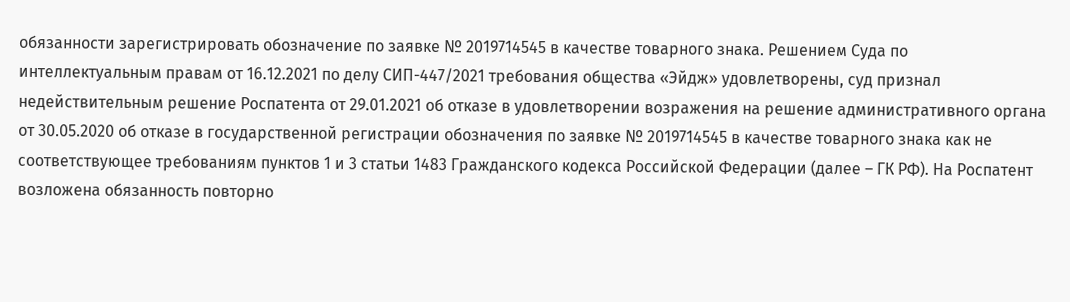обязанности зарегистрировать обозначение по заявке № 2019714545 в качестве товарного знака. Решением Суда по интеллектуальным правам от 16.12.2021 по делу СИП-447/2021 требования общества «Эйдж» удовлетворены, суд признал недействительным решение Роспатента от 29.01.2021 об отказе в удовлетворении возражения на решение административного органа от 30.05.2020 об отказе в государственной регистрации обозначения по заявке № 2019714545 в качестве товарного знака как не соответствующее требованиям пунктов 1 и 3 статьи 1483 Гражданского кодекса Российской Федерации (далее – ГК РФ). На Роспатент возложена обязанность повторно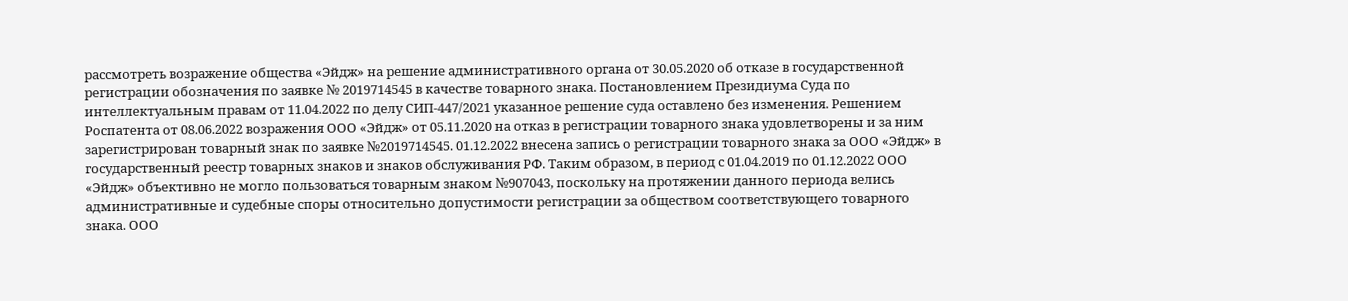рассмотреть возражение общества «Эйдж» на решение административного органа от 30.05.2020 об отказе в государственной регистрации обозначения по заявке № 2019714545 в качестве товарного знака. Постановлением Президиума Суда по интеллектуальным правам от 11.04.2022 по делу СИП-447/2021 указанное решение суда оставлено без изменения. Решением Роспатента от 08.06.2022 возражения ООО «Эйдж» от 05.11.2020 на отказ в регистрации товарного знака удовлетворены и за ним зарегистрирован товарный знак по заявке №2019714545. 01.12.2022 внесена запись о регистрации товарного знака за ООО «Эйдж» в государственный реестр товарных знаков и знаков обслуживания РФ. Таким образом, в период с 01.04.2019 по 01.12.2022 ООО «Эйдж» объективно не могло пользоваться товарным знаком №907043, поскольку на протяжении данного периода велись административные и судебные споры относительно допустимости регистрации за обществом соответствующего товарного знака. ООО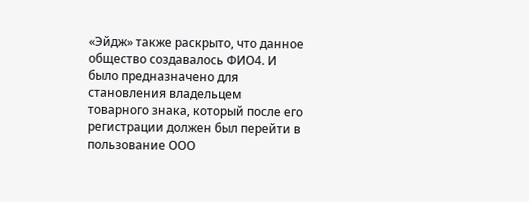«Эйдж» также раскрыто, что данное общество создавалось ФИО4. И было предназначено для становления владельцем товарного знака, который после его регистрации должен был перейти в пользование ООО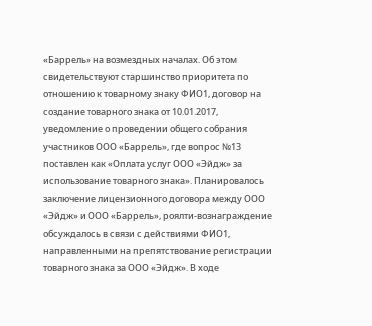«Баррель» на возмездных началах. Об этом свидетельствуют старшинство приоритета по отношению к товарному знаку ФИО1, договор на создание товарного знака от 10.01.2017, уведомление о проведении общего собрания участников ООО «Баррель», где вопрос №13 поставлен как «Оплата услуг ООО «Эйдж» за использование товарного знака». Планировалось заключение лицензионного договора между ООО «Эйдж» и ООО «Баррель», роялти-вознаграждение обсуждалось в связи с действиями ФИО1, направленными на препятствование регистрации товарного знака за ООО «Эйдж». В ходе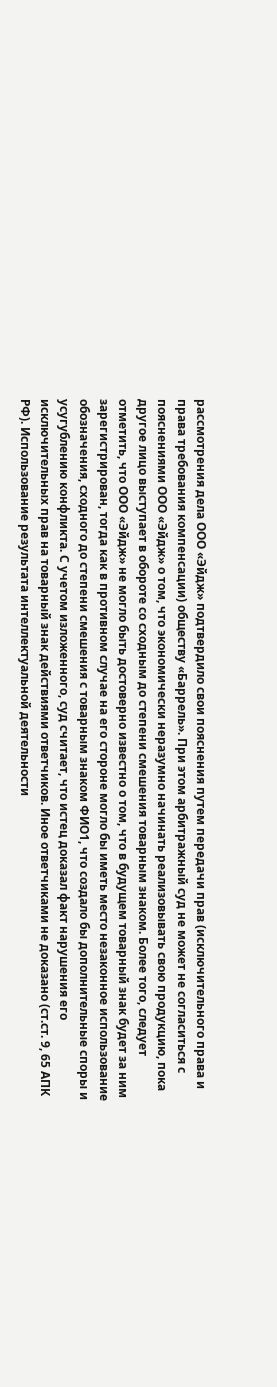рассмотрения дела ООО «Эйдж» подтвердило свои пояснения путем передачи прав (исключительного права и права требования компенсации) обществу «Баррель». При этом арбитражный суд не может не согласиться с пояснениями ООО «Эйдж» о том, что экономически неразумно начинать реализовывать свою продукцию, пока другое лицо выступает в обороте со сходным до степени смешения товарным знаком. Более того, следует отметить, что ООО «Эйдж» не могло быть достоверно известно о том, что в будущем товарный знак будет за ним зарегистрирован, тогда как в противном случае на его стороне могло бы иметь место незаконное использование обозначения, сходного до степени смешения с товарным знаком ФИО1, что создало бы дополнительные споры и усугублению конфликта. С учетом изложенного, суд считает, что истец доказал факт нарушения его исключительных прав на товарный знак действиями ответчиков. Иное ответчиками не доказано (ст.ст. 9, 65 АПК РФ). Использование результата интеллектуальной деятельности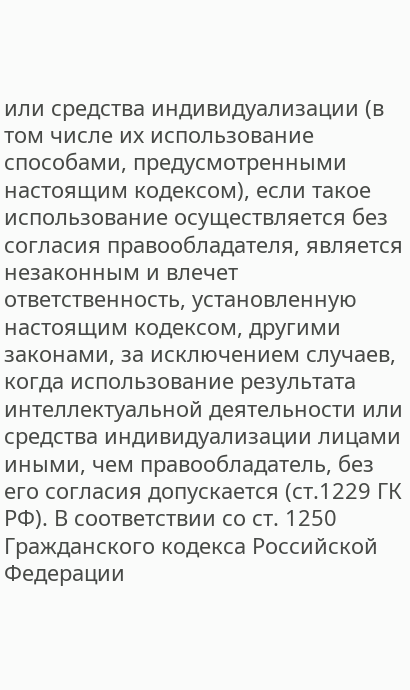или средства индивидуализации (в том числе их использование способами, предусмотренными настоящим кодексом), если такое использование осуществляется без согласия правообладателя, является незаконным и влечет ответственность, установленную настоящим кодексом, другими законами, за исключением случаев, когда использование результата интеллектуальной деятельности или средства индивидуализации лицами иными, чем правообладатель, без его согласия допускается (ст.1229 ГК РФ). В соответствии со ст. 1250 Гражданского кодекса Российской Федерации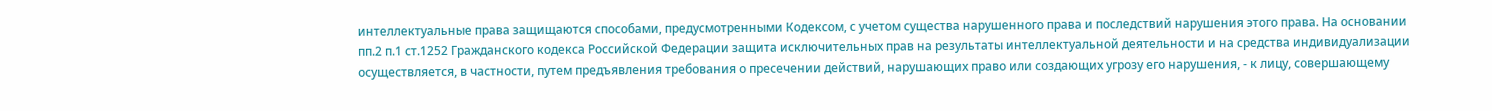интеллектуальные права защищаются способами, предусмотренными Кодексом, с учетом существа нарушенного права и последствий нарушения этого права. На основании пп.2 п.1 ст.1252 Гражданского кодекса Российской Федерации защита исключительных прав на результаты интеллектуальной деятельности и на средства индивидуализации осуществляется, в частности, путем предъявления требования о пресечении действий, нарушающих право или создающих угрозу его нарушения, - к лицу, совершающему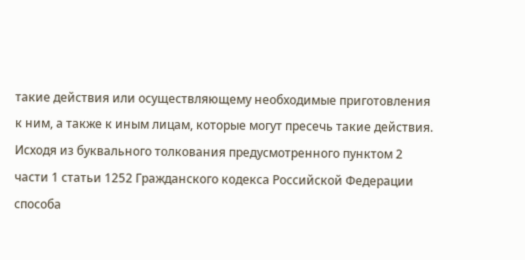такие действия или осуществляющему необходимые приготовления к ним, а также к иным лицам, которые могут пресечь такие действия. Исходя из буквального толкования предусмотренного пунктом 2 части 1 статьи 1252 Гражданского кодекса Российской Федерации способа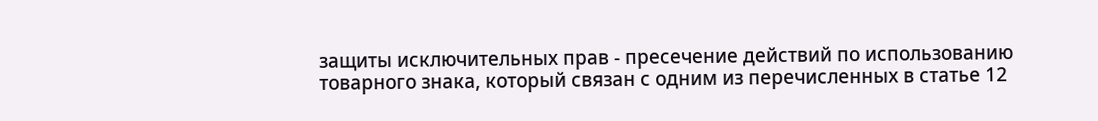защиты исключительных прав - пресечение действий по использованию товарного знака, который связан с одним из перечисленных в статье 12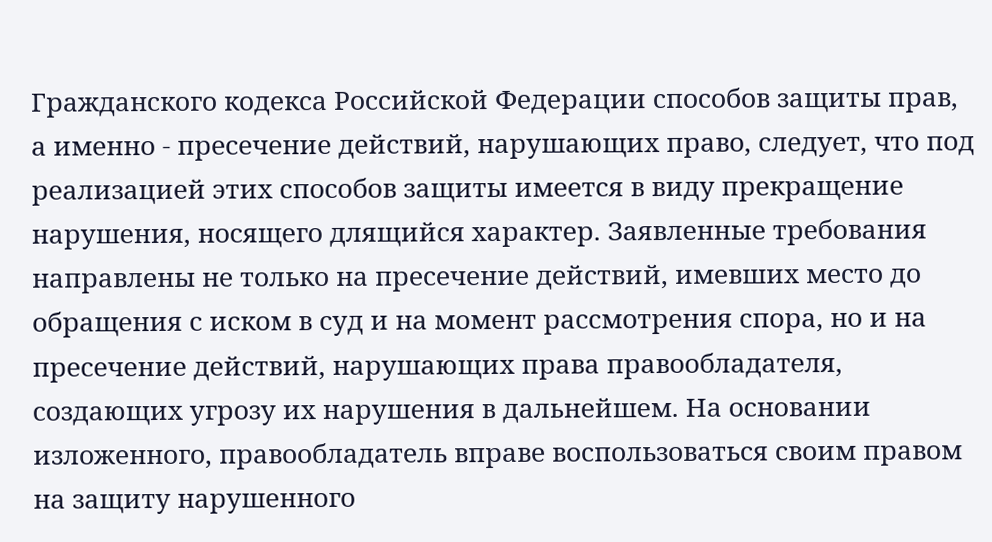Гражданского кодекса Российской Федерации способов защиты прав, а именно - пресечение действий, нарушающих право, следует, что под реализацией этих способов защиты имеется в виду прекращение нарушения, носящего длящийся характер. Заявленные требования направлены не только на пресечение действий, имевших место до обращения с иском в суд и на момент рассмотрения спора, но и на пресечение действий, нарушающих права правообладателя, создающих угрозу их нарушения в дальнейшем. На основании изложенного, правообладатель вправе воспользоваться своим правом на защиту нарушенного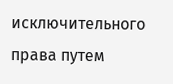исключительного права путем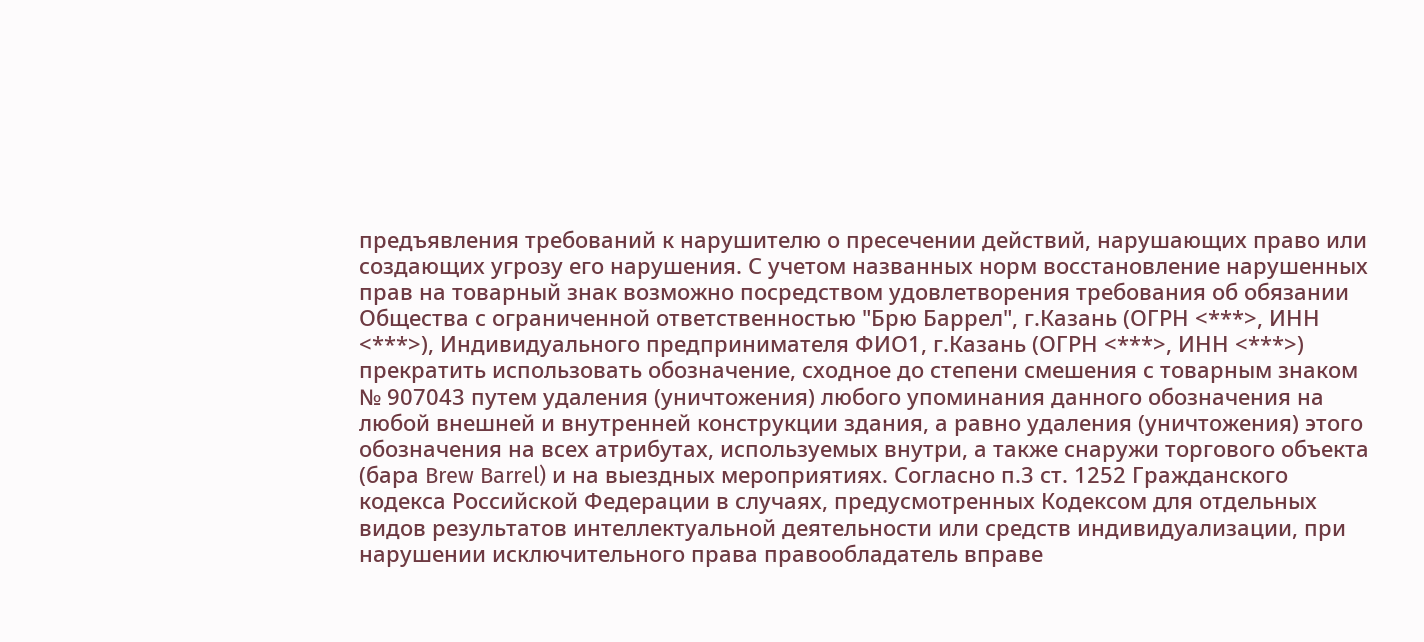предъявления требований к нарушителю о пресечении действий, нарушающих право или создающих угрозу его нарушения. С учетом названных норм восстановление нарушенных прав на товарный знак возможно посредством удовлетворения требования об обязании Общества с ограниченной ответственностью "Брю Баррел", г.Казань (ОГРН <***>, ИНН <***>), Индивидуального предпринимателя ФИО1, г.Казань (ОГРН <***>, ИНН <***>) прекратить использовать обозначение, сходное до степени смешения с товарным знаком № 907043 путем удаления (уничтожения) любого упоминания данного обозначения на любой внешней и внутренней конструкции здания, а равно удаления (уничтожения) этого обозначения на всех атрибутах, используемых внутри, а также снаружи торгового объекта (бара Brew Barrel) и на выездных мероприятиях. Согласно п.3 ст. 1252 Гражданского кодекса Российской Федерации в случаях, предусмотренных Кодексом для отдельных видов результатов интеллектуальной деятельности или средств индивидуализации, при нарушении исключительного права правообладатель вправе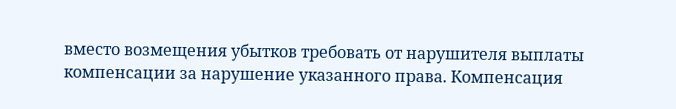вместо возмещения убытков требовать от нарушителя выплаты компенсации за нарушение указанного права. Компенсация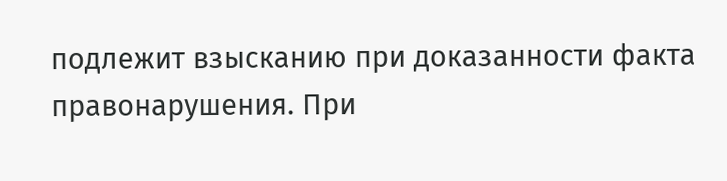подлежит взысканию при доказанности факта правонарушения. При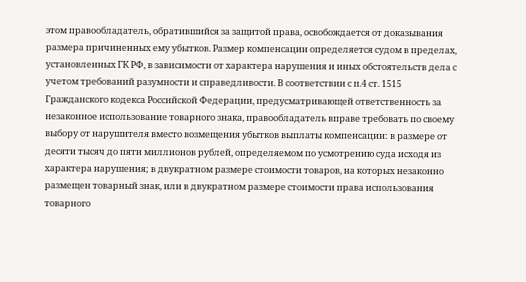этом правообладатель, обратившийся за защитой права, освобождается от доказывания размера причиненных ему убытков. Размер компенсации определяется судом в пределах, установленных ГК РФ, в зависимости от характера нарушения и иных обстоятельств дела с учетом требований разумности и справедливости. В соответствии с п.4 ст. 1515 Гражданского кодекса Российской Федерации, предусматривающей ответственность за незаконное использование товарного знака, правообладатель вправе требовать по своему выбору от нарушителя вместо возмещения убытков выплаты компенсации: в размере от десяти тысяч до пяти миллионов рублей, определяемом по усмотрению суда исходя из характера нарушения; в двукратном размере стоимости товаров, на которых незаконно размещен товарный знак, или в двукратном размере стоимости права использования товарного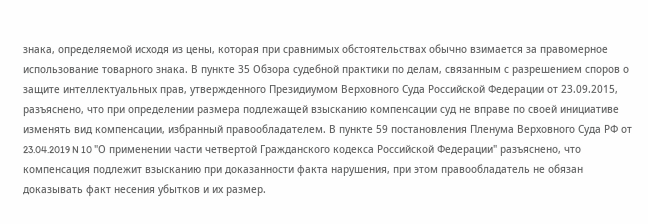знака, определяемой исходя из цены, которая при сравнимых обстоятельствах обычно взимается за правомерное использование товарного знака. В пункте 35 Обзора судебной практики по делам, связанным с разрешением споров о защите интеллектуальных прав, утвержденного Президиумом Верховного Суда Российской Федерации от 23.09.2015, разъяснено, что при определении размера подлежащей взысканию компенсации суд не вправе по своей инициативе изменять вид компенсации, избранный правообладателем. В пункте 59 постановления Пленума Верховного Суда РФ от 23.04.2019 N 10 "О применении части четвертой Гражданского кодекса Российской Федерации" разъяснено, что компенсация подлежит взысканию при доказанности факта нарушения, при этом правообладатель не обязан доказывать факт несения убытков и их размер.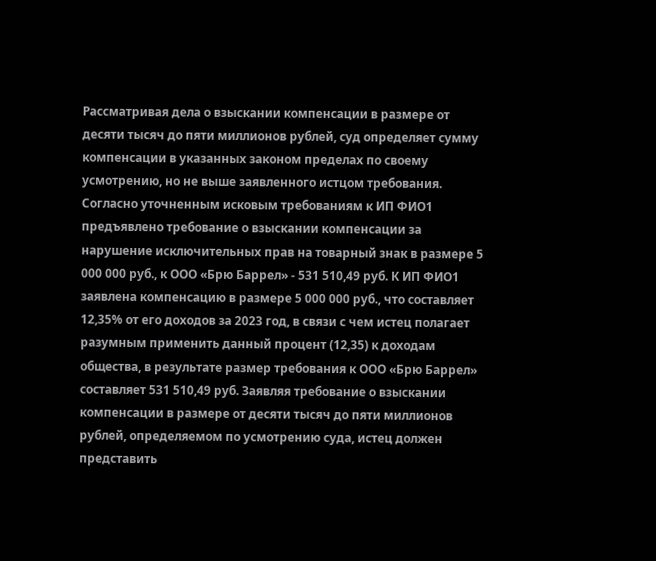Рассматривая дела о взыскании компенсации в размере от десяти тысяч до пяти миллионов рублей, суд определяет сумму компенсации в указанных законом пределах по своему усмотрению, но не выше заявленного истцом требования. Согласно уточненным исковым требованиям к ИП ФИО1 предъявлено требование о взыскании компенсации за нарушение исключительных прав на товарный знак в размере 5 000 000 руб., к ООО «Брю Баррел» - 531 510,49 руб. К ИП ФИО1 заявлена компенсацию в размере 5 000 000 руб., что составляет 12,35% от его доходов за 2023 год, в связи с чем истец полагает разумным применить данный процент (12,35) к доходам общества, в результате размер требования к ООО «Брю Баррел» составляет 531 510,49 руб. Заявляя требование о взыскании компенсации в размере от десяти тысяч до пяти миллионов рублей, определяемом по усмотрению суда, истец должен представить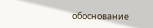обоснование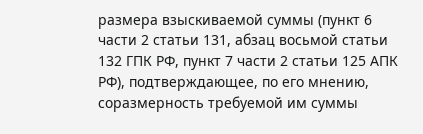размера взыскиваемой суммы (пункт 6 части 2 статьи 131, абзац восьмой статьи 132 ГПК РФ, пункт 7 части 2 статьи 125 АПК РФ), подтверждающее, по его мнению, соразмерность требуемой им суммы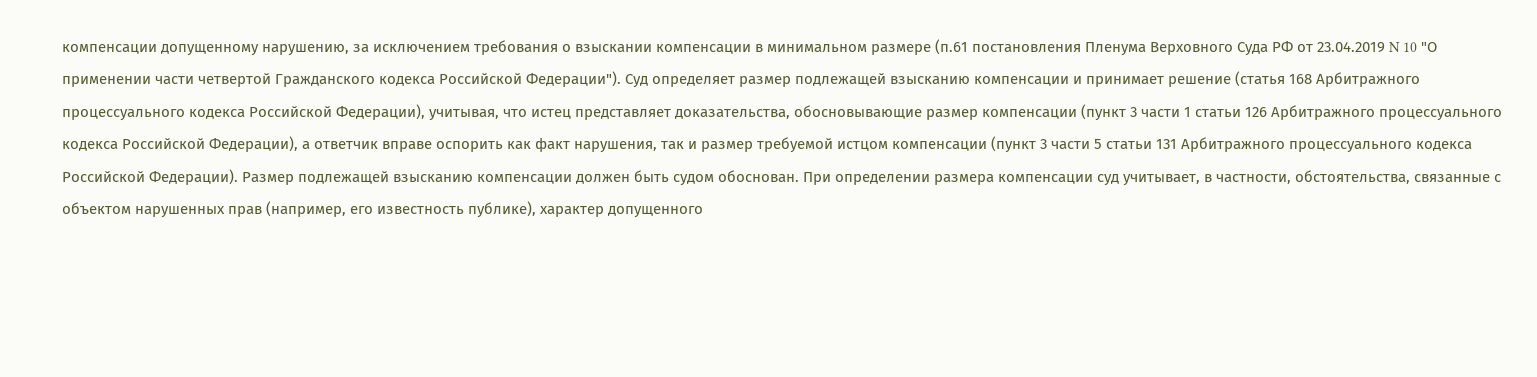компенсации допущенному нарушению, за исключением требования о взыскании компенсации в минимальном размере (п.61 постановления Пленума Верховного Суда РФ от 23.04.2019 N 10 "О применении части четвертой Гражданского кодекса Российской Федерации"). Суд определяет размер подлежащей взысканию компенсации и принимает решение (статья 168 Арбитражного процессуального кодекса Российской Федерации), учитывая, что истец представляет доказательства, обосновывающие размер компенсации (пункт 3 части 1 статьи 126 Арбитражного процессуального кодекса Российской Федерации), а ответчик вправе оспорить как факт нарушения, так и размер требуемой истцом компенсации (пункт 3 части 5 статьи 131 Арбитражного процессуального кодекса Российской Федерации). Размер подлежащей взысканию компенсации должен быть судом обоснован. При определении размера компенсации суд учитывает, в частности, обстоятельства, связанные с объектом нарушенных прав (например, его известность публике), характер допущенного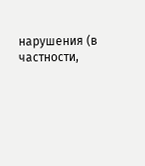нарушения (в частности,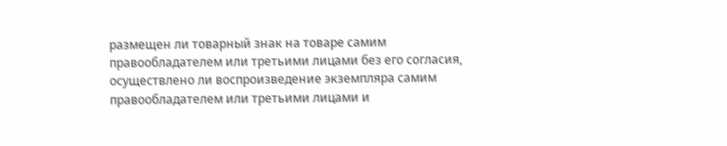размещен ли товарный знак на товаре самим правообладателем или третьими лицами без его согласия, осуществлено ли воспроизведение экземпляра самим правообладателем или третьими лицами и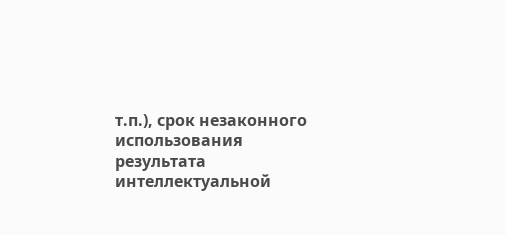т.п.), срок незаконного использования результата интеллектуальной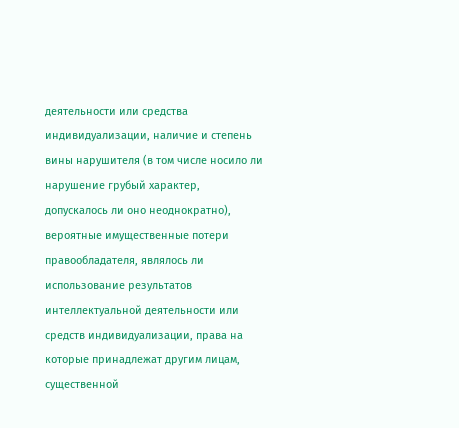деятельности или средства индивидуализации, наличие и степень вины нарушителя (в том числе носило ли нарушение грубый характер, допускалось ли оно неоднократно), вероятные имущественные потери правообладателя, являлось ли использование результатов интеллектуальной деятельности или средств индивидуализации, права на которые принадлежат другим лицам, существенной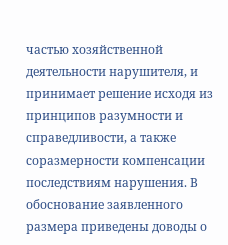частью хозяйственной деятельности нарушителя, и принимает решение исходя из принципов разумности и справедливости, а также соразмерности компенсации последствиям нарушения. В обоснование заявленного размера приведены доводы о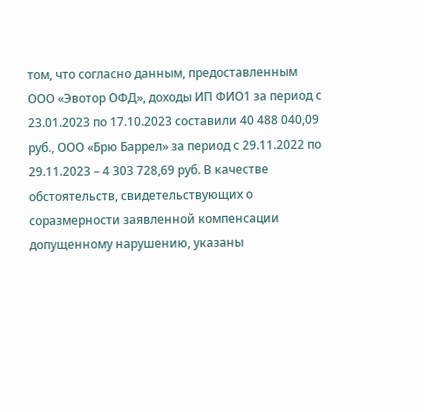том, что согласно данным, предоставленным ООО «Эвотор ОФД», доходы ИП ФИО1 за период с 23.01.2023 по 17.10.2023 составили 40 488 040,09 руб., ООО «Брю Баррел» за период с 29.11.2022 по 29.11.2023 – 4 303 728,69 руб. В качестве обстоятельств, свидетельствующих о соразмерности заявленной компенсации допущенному нарушению, указаны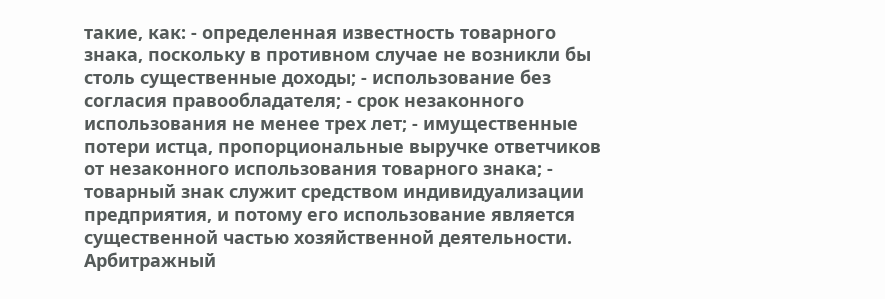такие, как: - определенная известность товарного знака, поскольку в противном случае не возникли бы столь существенные доходы; - использование без согласия правообладателя; - срок незаконного использования не менее трех лет; - имущественные потери истца, пропорциональные выручке ответчиков от незаконного использования товарного знака; - товарный знак служит средством индивидуализации предприятия, и потому его использование является существенной частью хозяйственной деятельности. Арбитражный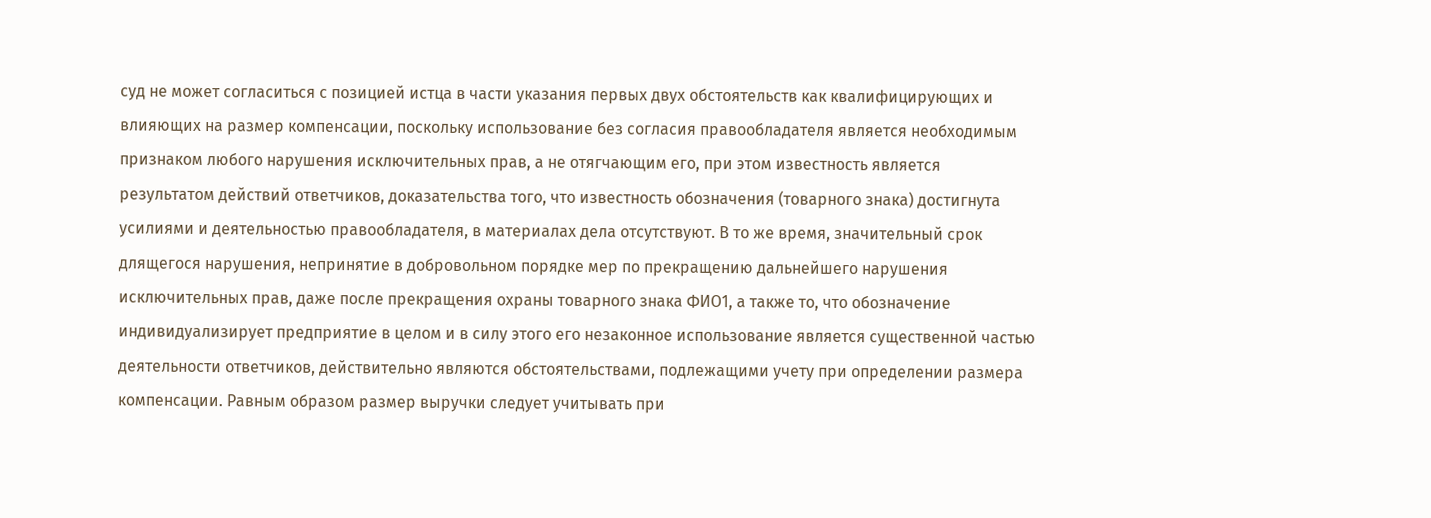суд не может согласиться с позицией истца в части указания первых двух обстоятельств как квалифицирующих и влияющих на размер компенсации, поскольку использование без согласия правообладателя является необходимым признаком любого нарушения исключительных прав, а не отягчающим его, при этом известность является результатом действий ответчиков, доказательства того, что известность обозначения (товарного знака) достигнута усилиями и деятельностью правообладателя, в материалах дела отсутствуют. В то же время, значительный срок длящегося нарушения, непринятие в добровольном порядке мер по прекращению дальнейшего нарушения исключительных прав, даже после прекращения охраны товарного знака ФИО1, а также то, что обозначение индивидуализирует предприятие в целом и в силу этого его незаконное использование является существенной частью деятельности ответчиков, действительно являются обстоятельствами, подлежащими учету при определении размера компенсации. Равным образом размер выручки следует учитывать при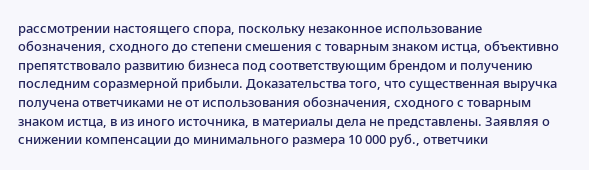рассмотрении настоящего спора, поскольку незаконное использование обозначения, сходного до степени смешения с товарным знаком истца, объективно препятствовало развитию бизнеса под соответствующим брендом и получению последним соразмерной прибыли. Доказательства того, что существенная выручка получена ответчиками не от использования обозначения, сходного с товарным знаком истца, в из иного источника, в материалы дела не представлены. Заявляя о снижении компенсации до минимального размера 10 000 руб., ответчики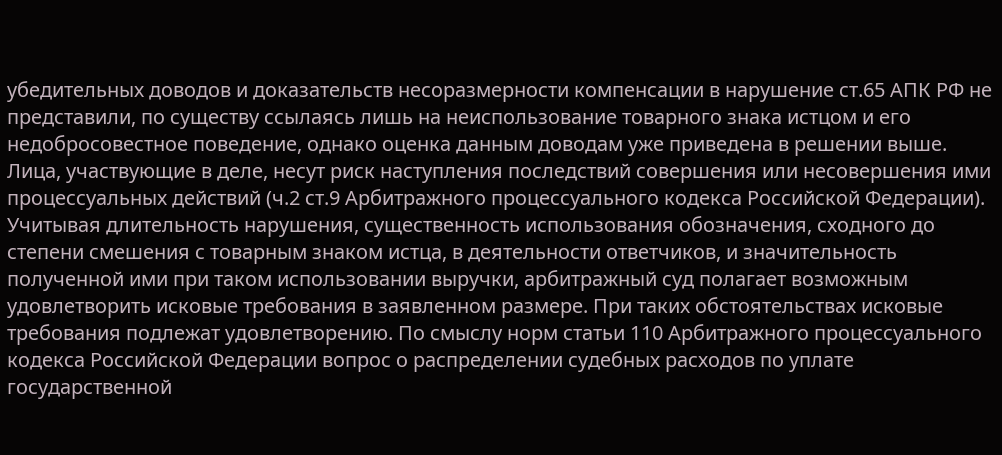убедительных доводов и доказательств несоразмерности компенсации в нарушение ст.65 АПК РФ не представили, по существу ссылаясь лишь на неиспользование товарного знака истцом и его недобросовестное поведение, однако оценка данным доводам уже приведена в решении выше. Лица, участвующие в деле, несут риск наступления последствий совершения или несовершения ими процессуальных действий (ч.2 ст.9 Арбитражного процессуального кодекса Российской Федерации). Учитывая длительность нарушения, существенность использования обозначения, сходного до степени смешения с товарным знаком истца, в деятельности ответчиков, и значительность полученной ими при таком использовании выручки, арбитражный суд полагает возможным удовлетворить исковые требования в заявленном размере. При таких обстоятельствах исковые требования подлежат удовлетворению. По смыслу норм статьи 110 Арбитражного процессуального кодекса Российской Федерации вопрос о распределении судебных расходов по уплате государственной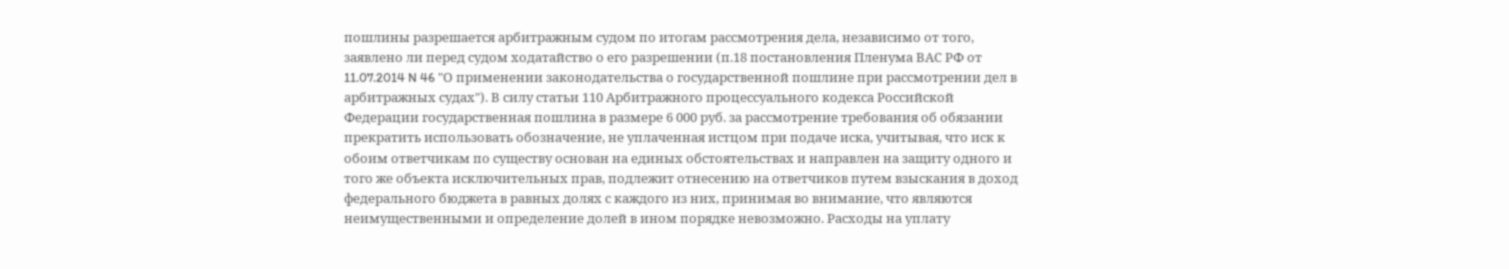пошлины разрешается арбитражным судом по итогам рассмотрения дела, независимо от того, заявлено ли перед судом ходатайство о его разрешении (п.18 постановления Пленума ВАС РФ от 11.07.2014 N 46 "О применении законодательства о государственной пошлине при рассмотрении дел в арбитражных судах"). В силу статьи 110 Арбитражного процессуального кодекса Российской Федерации государственная пошлина в размере 6 000 руб. за рассмотрение требования об обязании прекратить использовать обозначение, не уплаченная истцом при подаче иска, учитывая, что иск к обоим ответчикам по существу основан на единых обстоятельствах и направлен на защиту одного и того же объекта исключительных прав, подлежит отнесению на ответчиков путем взыскания в доход федерального бюджета в равных долях с каждого из них, принимая во внимание, что являются неимущественными и определение долей в ином порядке невозможно. Расходы на уплату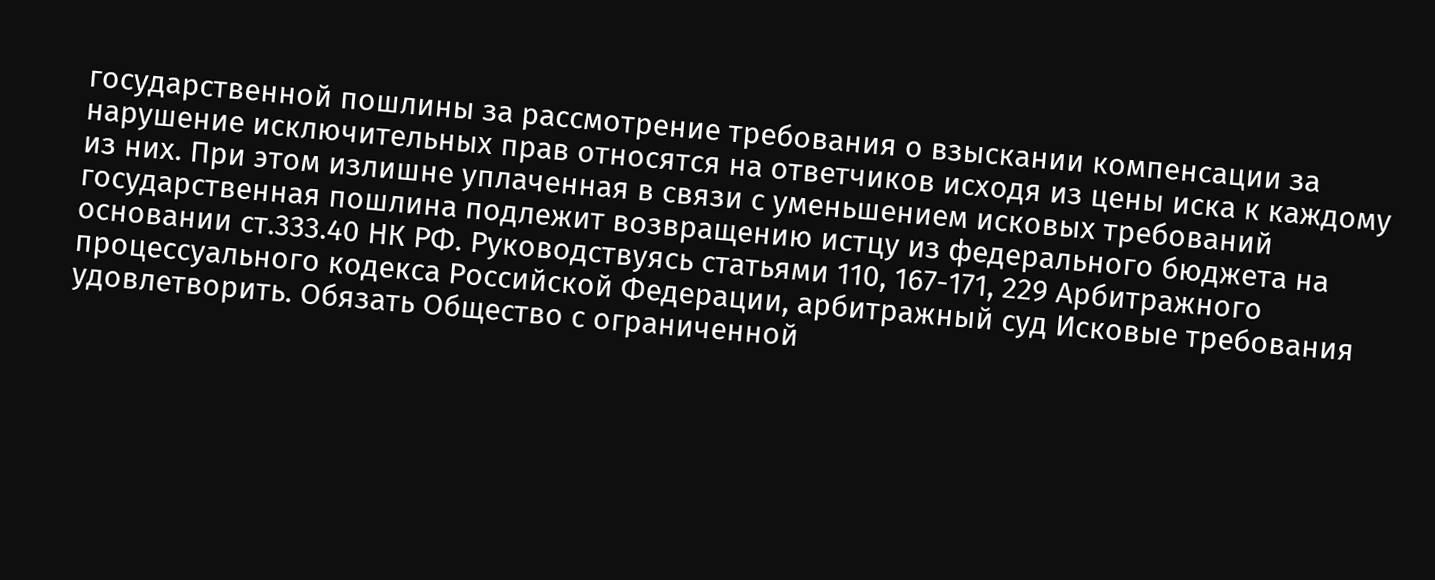государственной пошлины за рассмотрение требования о взыскании компенсации за нарушение исключительных прав относятся на ответчиков исходя из цены иска к каждому из них. При этом излишне уплаченная в связи с уменьшением исковых требований государственная пошлина подлежит возвращению истцу из федерального бюджета на основании ст.333.40 НК РФ. Руководствуясь статьями 110, 167-171, 229 Арбитражного процессуального кодекса Российской Федерации, арбитражный суд Исковые требования удовлетворить. Обязать Общество с ограниченной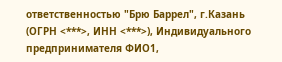ответственностью "Брю Баррел", г.Казань (ОГРН <***>, ИНН <***>), Индивидуального предпринимателя ФИО1,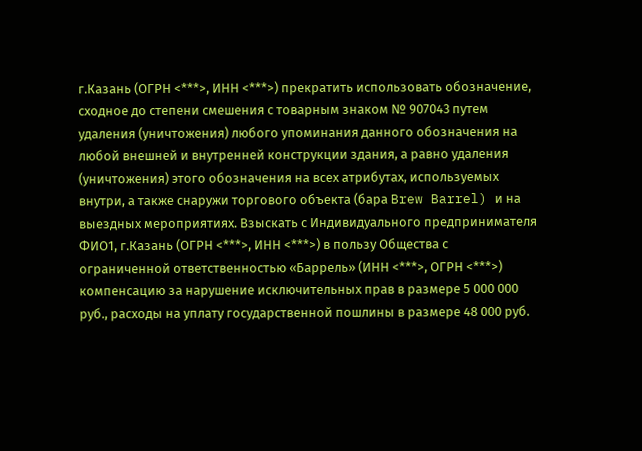г.Казань (ОГРН <***>, ИНН <***>) прекратить использовать обозначение, сходное до степени смешения с товарным знаком № 907043 путем удаления (уничтожения) любого упоминания данного обозначения на любой внешней и внутренней конструкции здания, а равно удаления (уничтожения) этого обозначения на всех атрибутах, используемых внутри, а также снаружи торгового объекта (бара Brew Barrel) и на выездных мероприятиях. Взыскать с Индивидуального предпринимателя ФИО1, г.Казань (ОГРН <***>, ИНН <***>) в пользу Общества с ограниченной ответственностью «Баррель» (ИНН <***>, ОГРН <***>) компенсацию за нарушение исключительных прав в размере 5 000 000 руб., расходы на уплату государственной пошлины в размере 48 000 руб.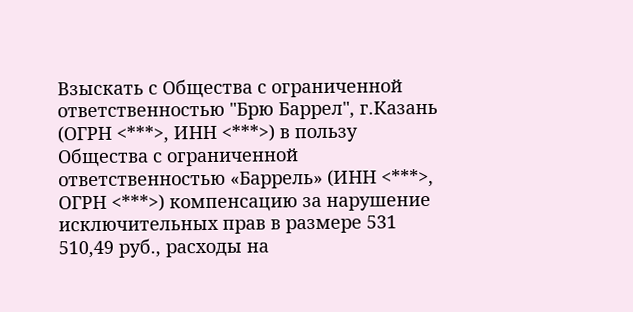Взыскать с Общества с ограниченной ответственностью "Брю Баррел", г.Казань (ОГРН <***>, ИНН <***>) в пользу Общества с ограниченной ответственностью «Баррель» (ИНН <***>, ОГРН <***>) компенсацию за нарушение исключительных прав в размере 531 510,49 руб., расходы на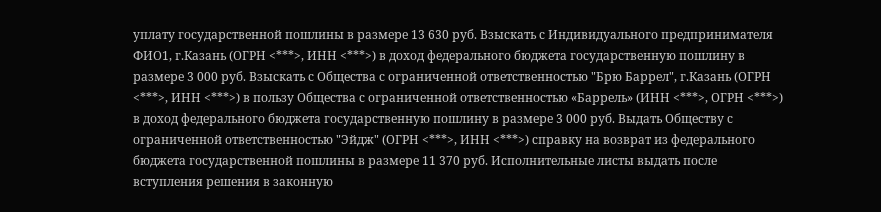уплату государственной пошлины в размере 13 630 руб. Взыскать с Индивидуального предпринимателя ФИО1, г.Казань (ОГРН <***>, ИНН <***>) в доход федерального бюджета государственную пошлину в размере 3 000 руб. Взыскать с Общества с ограниченной ответственностью "Брю Баррел", г.Казань (ОГРН <***>, ИНН <***>) в пользу Общества с ограниченной ответственностью «Баррель» (ИНН <***>, ОГРН <***>) в доход федерального бюджета государственную пошлину в размере 3 000 руб. Выдать Обществу с ограниченной ответственностью "Эйдж" (ОГРН <***>, ИНН <***>) справку на возврат из федерального бюджета государственной пошлины в размере 11 370 руб. Исполнительные листы выдать после вступления решения в законную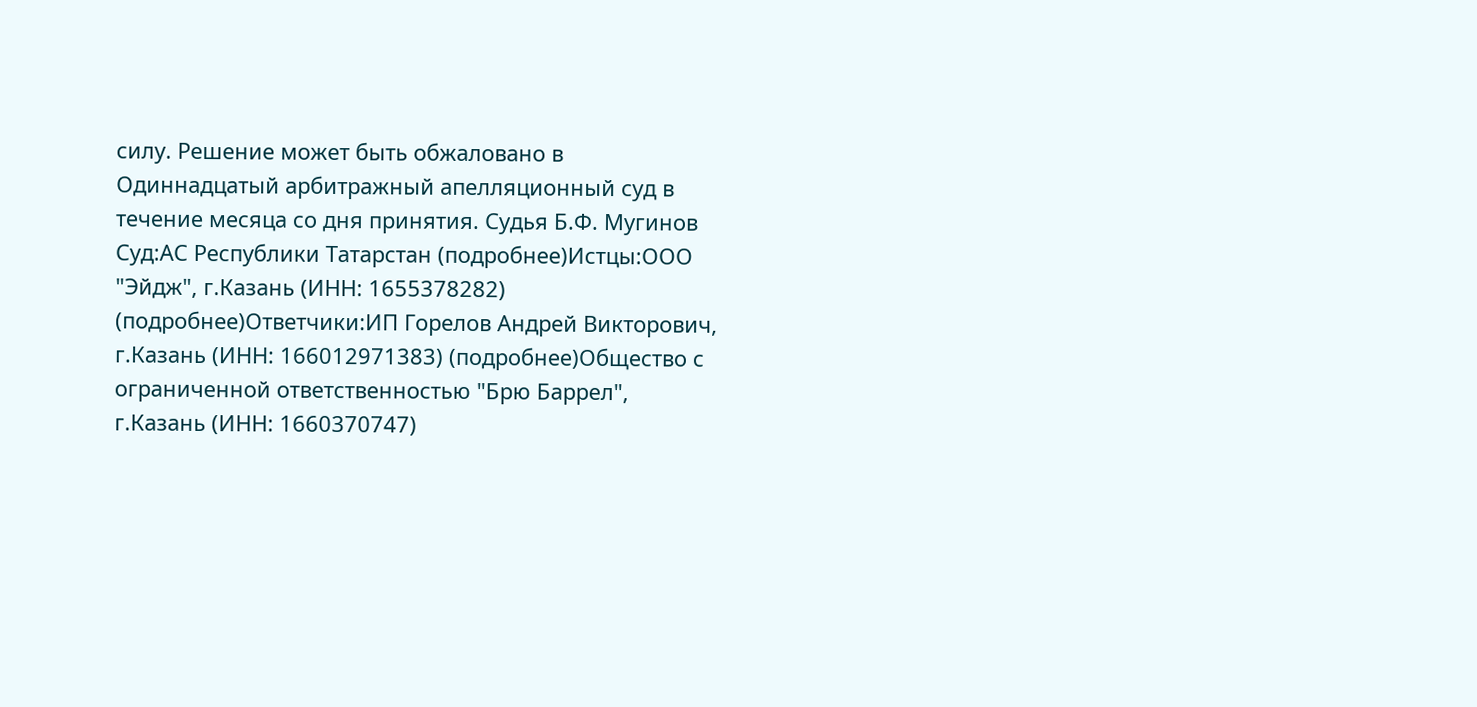силу. Решение может быть обжаловано в Одиннадцатый арбитражный апелляционный суд в течение месяца со дня принятия. Судья Б.Ф. Мугинов Суд:АС Республики Татарстан (подробнее)Истцы:ООО "Эйдж", г.Казань (ИНН: 1655378282) (подробнее)Ответчики:ИП Горелов Андрей Викторович, г.Казань (ИНН: 166012971383) (подробнее)Общество с ограниченной ответственностью "Брю Баррел", г.Казань (ИНН: 1660370747)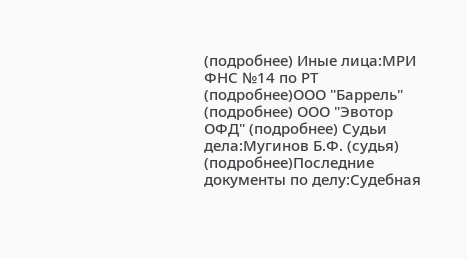(подробнее) Иные лица:МРИ ФНС №14 по РТ (подробнее)ООО "Баррель" (подробнее) ООО "Эвотор ОФД" (подробнее) Судьи дела:Мугинов Б.Ф. (судья) (подробнее)Последние документы по делу:Судебная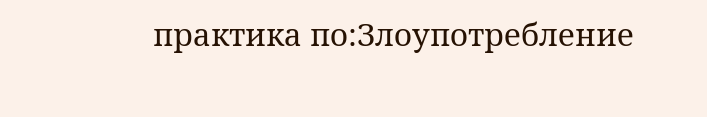практика по:Злоупотребление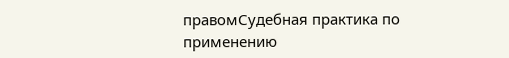правомСудебная практика по применению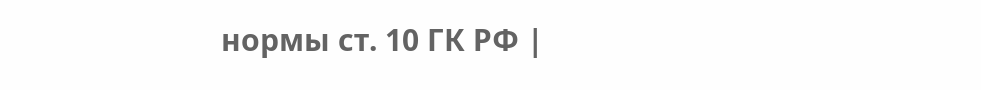нормы ст. 10 ГК РФ |